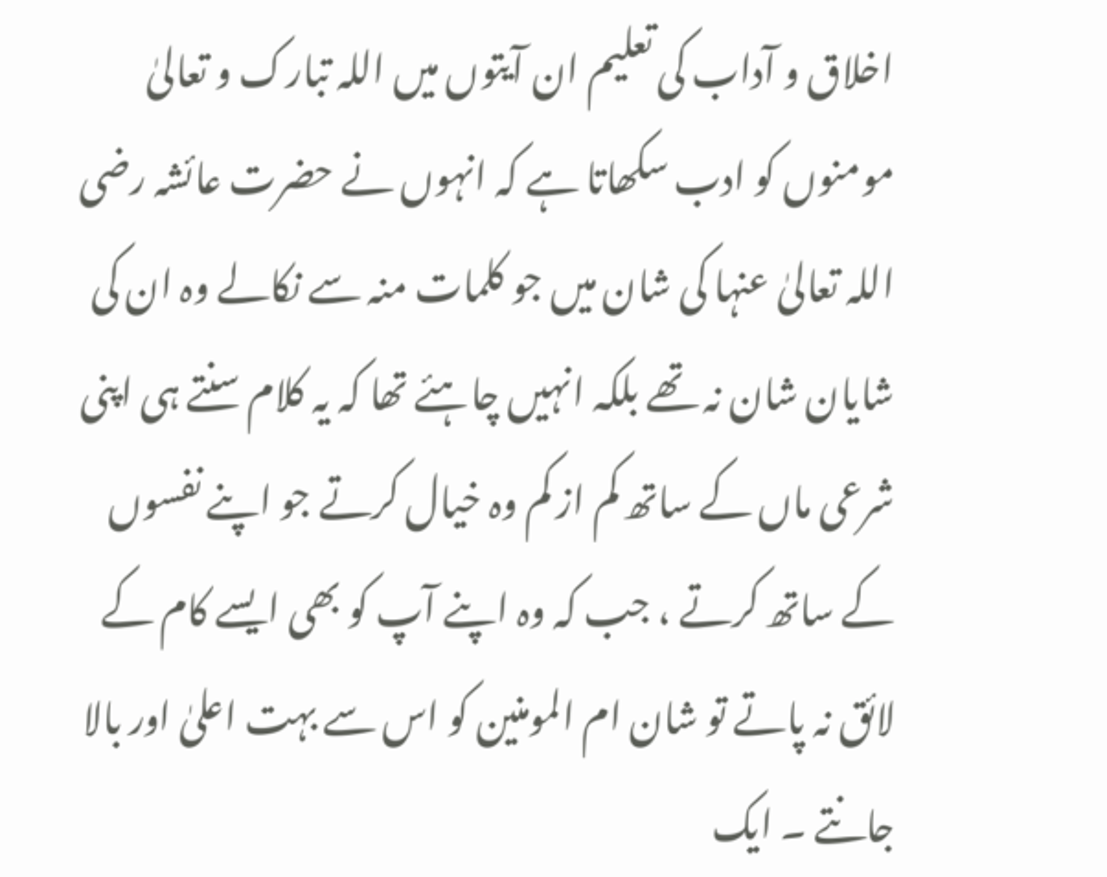اخلاق و آداب کی تعلیم ان آیتوں میں اللہ تبارک و تعالیٰ مومنوں کو ادب سکھاتا ہے کہ انہوں نے حضرت عائشہ رضی اللہ تعالیٰ عنہا کی شان میں جو کلمات منہ سے نکالے وہ ان کی شایان شان نہ تھے بلکہ انہیں چاہئے تھا کہ یہ کلام سنتے ہی اپنی شرعی ماں کے ساتھ کم از کم وہ خیال کرتے جو اپنے نفسوں کے ساتھ کرتے ، جب کہ وہ اپنے آپ کو بھی ایسے کام کے لائق نہ پاتے تو شان ام المومنین کو اس سے بہت اعلیٰ اور بالا جانتے ۔ ایک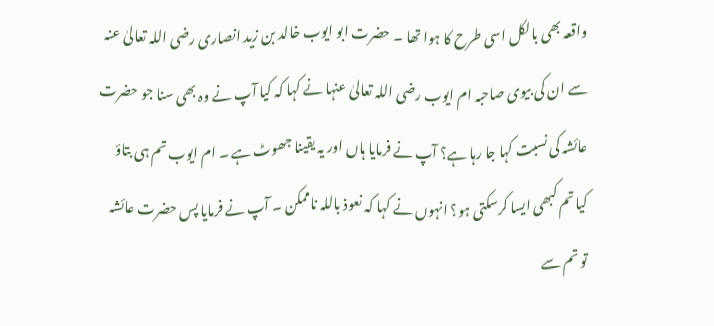واقعہ بھی بالکل اسی طرح کا ہوا تھا ۔ حضرت ابو ایوب خالد بن زید انصاری رضی اللہ تعالیٰ عنہ سے ان کی بیوی صاحبہ ام ایوب رضی اللہ تعالیٰ عنہا نے کہا کہ کیا آپ نے وہ بھی سنا جو حضرت عائشہ کی نسبت کہا جا رہا ہے؟ آپ نے فرمایا ہاں اور یہ یقینا جھوٹ ہے ۔ ام ایوب تم ہی بتاؤ کیا تم کبھی ایسا کرسکتی ہو؟ انہوں نے کہا کہ نعوذ باللہ ناممکن ۔ آپ نے فرمایا پس حضرت عائشہ تو تم سے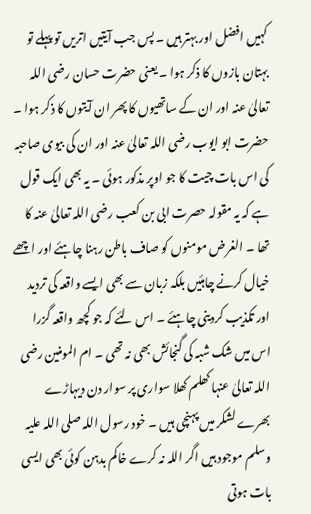کہیں افضل اور بہتر ہیں ۔ پس جب آیتیں اتریں تو پہلے تو بہتان بازوں کا ذکر ہوا ۔ یعنی حضرت حسان رضی اللہ تعالیٰ عنہ اور ان کے ساتھیوں کا پھر ان آیتوں کا ذکر ہوا ۔ حضرت ابو ایوب رضی اللہ تعالیٰ عنہ اور ان کی بیوی صاحبہ کی اس بات چیت کا جو اوپر مذکور ہوئی ۔ یہ بھی ایک قول ہے کہ یہ مقولہ حصرت ابی بن کعب رضی اللہ تعالیٰ عنہ کا تھا ۔ الغرض مومنوں کو صاف باطن رہنا چاہئے اور اچھے خیال کرنے چاہئیں بلکہ زبان سے بھی ایسے واقعہ کی تردید اور تکذیب کردینی چاہئے ۔ اس لئے کہ جو کچھ واقعہ گزرا اس میں شک شبہ کی گنجائش بھی نہ تھی ۔ ام المومنین رضی اللہ تعالیٰ عنہا کھلم کھلا سواری پر سوار دن دیہاڑے بھرے لشکر میں پہنچی ہیں ۔ خود رسول اللہ صلی اللہ علیہ وسلم موجود ہیں اگر اللہ نہ کرے خاکم بدہن کوئی بھی ایسی بات ہوتی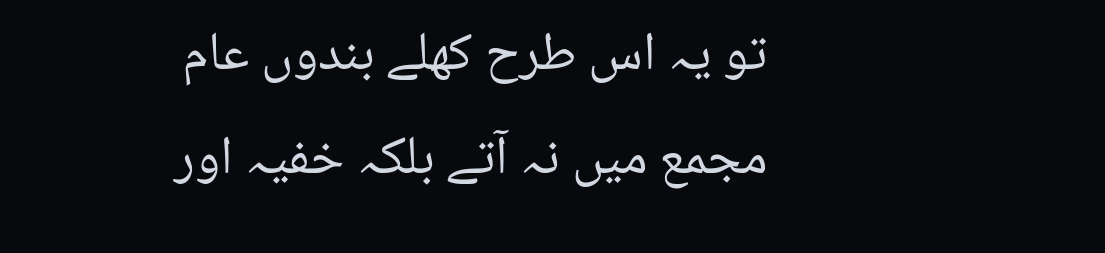تو یہ اس طرح کھلے بندوں عام مجمع میں نہ آتے بلکہ خفیہ اور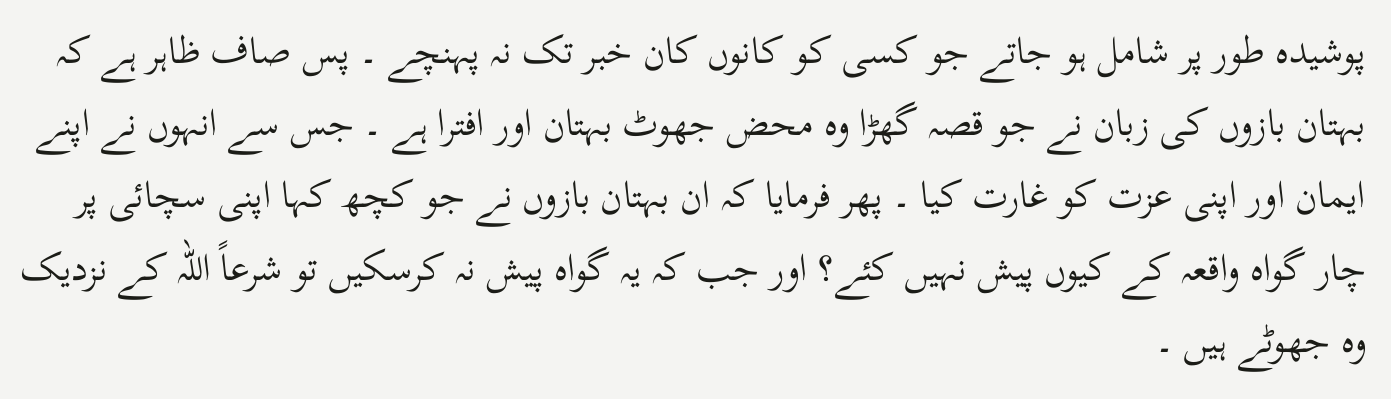پوشیدہ طور پر شامل ہو جاتے جو کسی کو کانوں کان خبر تک نہ پہنچے ۔ پس صاف ظاہر ہے کہ بہتان بازوں کی زبان نے جو قصہ گھڑا وہ محض جھوٹ بہتان اور افترا ہے ۔ جس سے انہوں نے اپنے ایمان اور اپنی عزت کو غارت کیا ۔ پھر فرمایا کہ ان بہتان بازوں نے جو کچھ کہا اپنی سچائی پر چار گواہ واقعہ کے کیوں پیش نہیں کئے؟ اور جب کہ یہ گواہ پیش نہ کرسکیں تو شرعاً اللہ کے نزدیک وہ جھوٹے ہیں ۔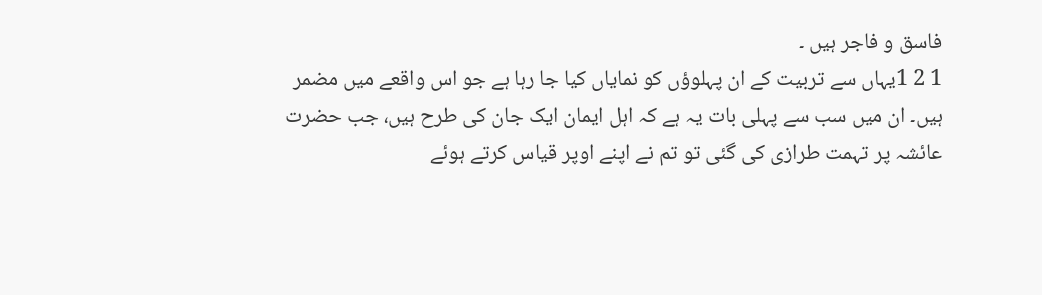فاسق و فاجر ہیں ۔
1 2 1یہاں سے تربیت کے ان پہلوؤں کو نمایاں کیا جا رہا ہے جو اس واقعے میں مضمر ہیں۔ ان میں سب سے پہلی بات یہ ہے کہ اہل ایمان ایک جان کی طرح ہیں، جب حضرت عائشہ پر تہمت طرازی کی گئی تو تم نے اپنے اوپر قیاس کرتے ہوئے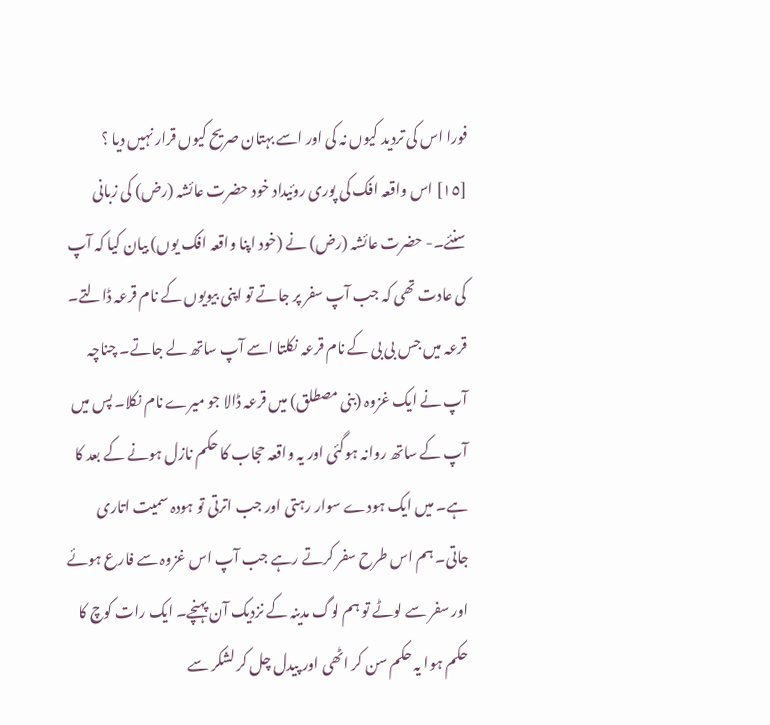فورا اس کی تردید کیوں نہ کی اور اسے بہتان صریح کیوں قرار نہیں دیا ؟
[١٥] اس واقعہ افک کی پوری روئیداد خود حضرت عائشہ (رض) کی زبانی سنئے۔- حضرت عائشہ (رض) نے (خود اپنا واقعہ افک یوں) بیان کیا کہ آپ کی عادت تھی کہ جب آپ سفر پر جاتے تو اپنی بیویوں کے نام قرعہ ڈالتے۔ قرعہ میں جس بی بی کے نام قرعہ نکلتا اسے آپ ساتھ لے جاتے۔ چناچہ آپ نے ایک غزوہ (بنی مصطلق) میں قرعہ ڈالا جو میرے نام نکلا۔ پس میں آپ کے ساتھ روانہ ہوگئی اور یہ واقعہ حجاب کا حکم نازل ہونے کے بعد کا ہے۔ میں ایک ہودے سوار رہتی اور جب اترتی تو ہودہ سمیت اتاری جاتی۔ ہم اس طرح سفر کرتے رہے جب آپ اس غزوہ سے فارع ہوئے اور سفر سے لوٹے تو ہم لوگ مدینہ کے نزدیک آن پہنچے۔ ایک رات کوچ کا حکم ہوا یہ حکم سن کر اٹھی اور پیدل چل کر لشکر سے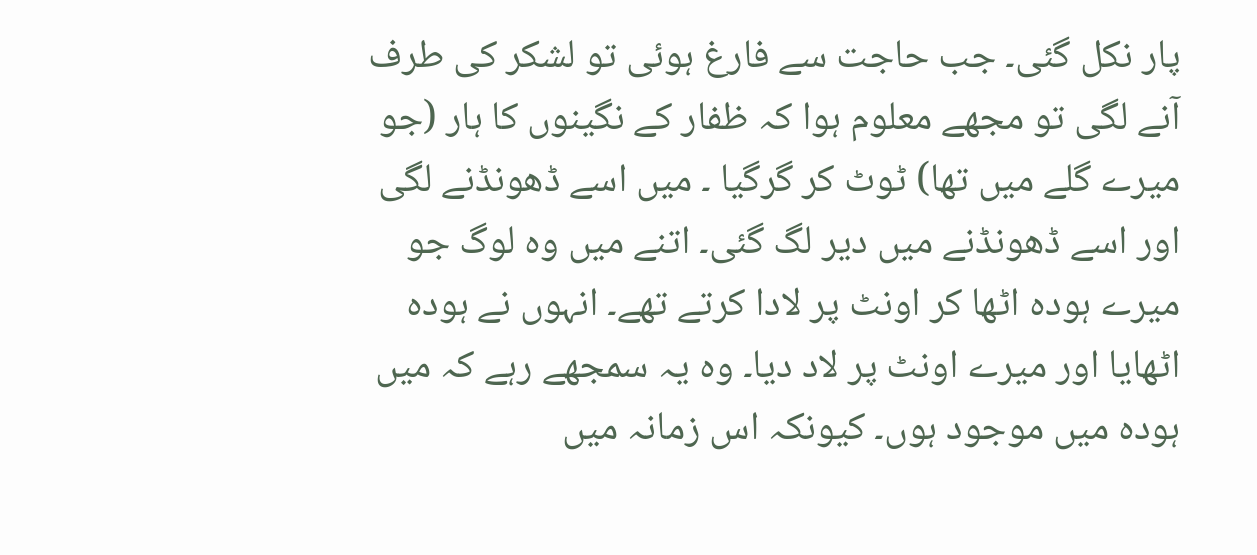پار نکل گئی۔ جب حاجت سے فارغ ہوئی تو لشکر کی طرف آنے لگی تو مجھے معلوم ہوا کہ ظفار کے نگینوں کا ہار (جو میرے گلے میں تھا) ٹوٹ کر گرگیا ۔ میں اسے ڈھونڈنے لگی اور اسے ڈھونڈنے میں دیر لگ گئی۔ اتنے میں وہ لوگ جو میرے ہودہ اٹھا کر اونٹ پر لادا کرتے تھے۔ انہوں نے ہودہ اٹھایا اور میرے اونٹ پر لاد دیا۔ وہ یہ سمجھے رہے کہ میں ہودہ میں موجود ہوں۔ کیونکہ اس زمانہ میں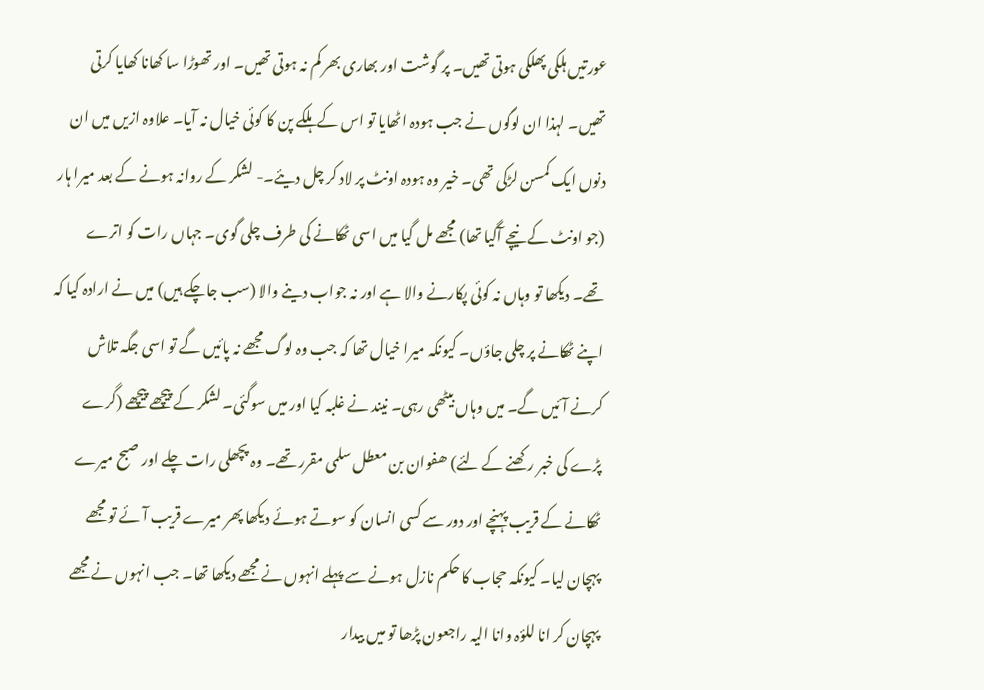عورتیں ہلکی پھلکی ہوتی تھیں۔ پر گوشت اور بھاری بھر کم نہ ہوتی تھیں۔ اور تھوڑا سا کھانا کھایا کرتی تھیں۔ لہذا ان لوگوں نے جب ہودہ اٹھایا تو اس کے ہلکے پن کا کوئی خیال نہ آیا۔ علاوہ ازیں میں ان دنوں ایک کمسن لڑکی تھی۔ خیر وہ ہودہ اونٹ پر لاد کر چل دیئے۔- لشکر کے روانہ ہونے کے بعد میرا ہار (جو اونٹ کے نیچے آگیا تھا) مجھے مل گیا میں اسی ٹھکانے کی طرف چلی گوی۔ جہاں رات کو اترے تھے۔ دیکھا تو وہاں نہ کوئی پکارنے والا ہے اور نہ جواب دینے والا (سب جاچکے ہیں) میں نے ارادہ کیا کہ اپنے ٹھکانے پر چلی جاؤں۔ کیونکہ میرا خیال تھا کہ جب وہ لوگ مجھے نہ پائیں گے تو اسی جگہ تلاش کرنے آئیں گے۔ میں وہاں بیٹھی رہی۔ نیند نے غلبہ کیا اور میں سوگئی۔ لشکر کے پیچھے پیچھے (گرے پڑے کی خبر رکھنے کے لئے) ھفوان بن معطل سلمی مقرر تھے۔ وہ پچھلی رات چلے اور صبح میرے ٹھکانے کے قریب پہنچے اور دور سے کسی انسان کو سوتے ہوئے دیکھا پھر میرے قریب آئے تو مجھے پہچان لیا۔ کیونکہ حجاب کا حکم نازل ہونے سے پہلے انہوں نے مجھے دیکھا تھا۔ جب انہوں نے مجھے پہچان کر انا للؤہ وانا الیہ راجعون پڑھا تو میں بیدار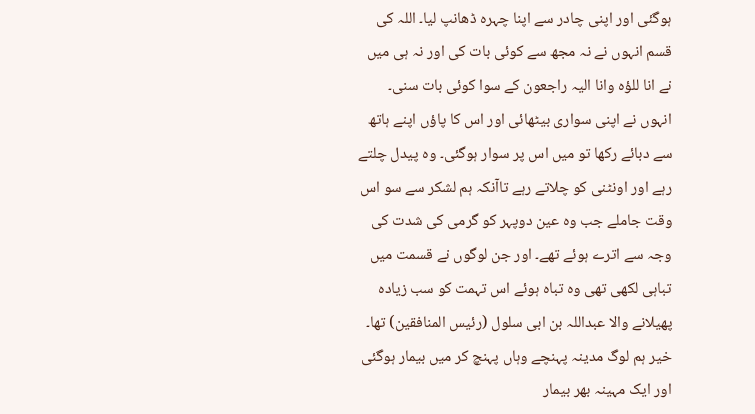ہوگئی اور اپنی چادر سے اپنا چہرہ ڈھانپ لیا۔ اللہ کی قسم انہوں نے نہ مجھ سے کوئی بات کی اور نہ ہی میں نے انا للؤہ وانا الیہ راجعون کے سوا کوئی بات سنی۔ انہوں نے اپنی سواری بیٹھائی اور اس کا پاؤں اپنے ہاتھ سے دبائے رکھا تو میں اس پر سوار ہوگئی۔ وہ پیدل چلتے رہے اور اونٹنی کو چلاتے رہے تاآنکہ ہم لشکر سے سو اس وقت جاملے جب وہ عین دوپہر کو گرمی کی شدت کی وجہ سے اترے ہوئے تھے۔ اور جن لوگوں نے قسمت میں تباہی لکھی تھی وہ تباہ ہوئے اس تہمت کو سب زیادہ پھیلانے والا عبداللہ بن ابی سلول (رئیس المنافقین) تھا۔ خیر ہم لوگ مدینہ پہنچے وہاں پہنچ کر میں بیمار ہوگئی اور ایک مہینہ بھر بیمار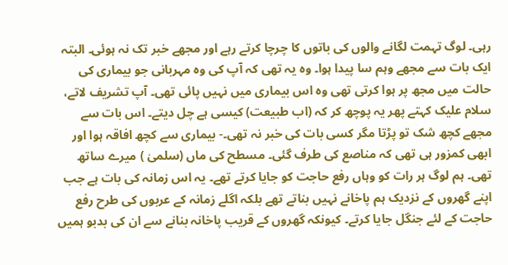رہی۔ لوگ تہمت لگانے والوں کی باتوں کا چرچا کرتے رہے اور مجھے خبر تک نہ ہوئی۔ البتہ ایک بات سے مجھے وہم سا پیدا ہوا۔ وہ یہ تھی کہ آپ کی وہ مہربانی جو بیماری کی حالت میں مجھ پر ہوا کرتی تھی وہ اس بیماری میں نہیں پائی تھی۔ آپ تشریف لاتے، سلام علیک کہتے پھر یہ پوچھ کر کہ (اب طبیعت) کیسی ہے چل دیتے۔ اس بات سے مجھے کچھ شک تو پڑتا مگر کسی بات کی خبر نہ تھی۔- بیماری سے کچھ افاقہ ہوا اور ابھی کمزور ہی تھی کہ مناصع کی طرف گئی۔ مسطح کی ماں (سلمیٰ ) میرے ساتھ تھی۔ ہم لوگ ہر رات کو وہاں رفع حاجت کو جایا کرتے تھے۔ یہ اس زمانہ کی بات ہے جب اپنے گھروں کے نزدیک ہم پاخانے نہیں بناتے تھے بلکہ اگلے زمانہ کے عربوں کی طرح رفع حاجت کے لئے جنگل جایا کرتے۔ کیونکہ گھروں کے قریب پاخانہ بنانے سے ان کی بدبو ہمیں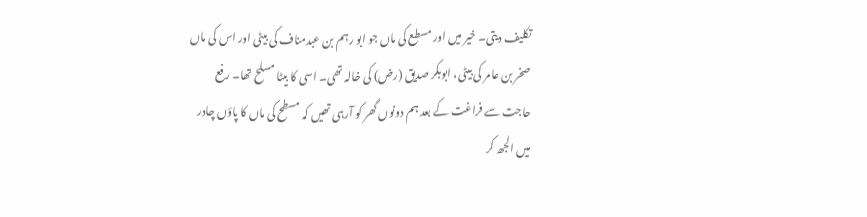تکلیف دیتی۔ خیر میں اور مسطع کی ماں جو ابو رہم بن عبدمناف کی بیٹی اور اس کی ماں صخر بن عامر کی بیٹی، ابوبکر صدیق (رض) کی خالہ تھی۔ اسی کا بیٹا مسلح تھا۔ رفع حاجت سے فراغت کے بعد ہم دونوں گھر کو آرہی تھیں کہ مسطح کی ماں کا پاؤں چادر میں الجھ کر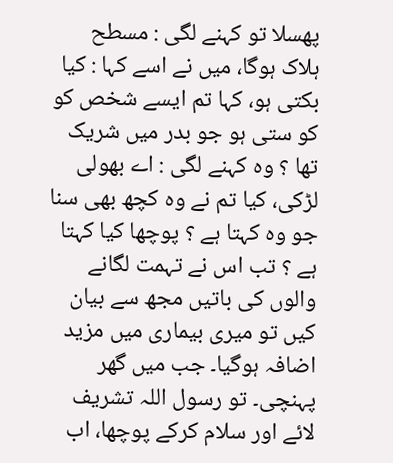پھسلا تو کہنے لگی : مسطح ہلاک ہوگا، میں نے اسے کہا : کیا بکتی ہو، کہا تم ایسے شخص کو کو ستی ہو جو بدر میں شریک تھا ؟ وہ کہنے لگی : اے بھولی لڑکی، کیا تم نے وہ کچھ بھی سنا جو وہ کہتا ہے ؟ پوچھا کیا کہتا ہے ؟ تب اس نے تہمت لگانے والوں کی باتیں مجھ سے بیان کیں تو میری بیماری میں مزید اضافہ ہوگیا۔ جب میں گھر پہنچی۔ تو رسول اللہ تشریف لائے اور سلام کرکے پوچھا، اب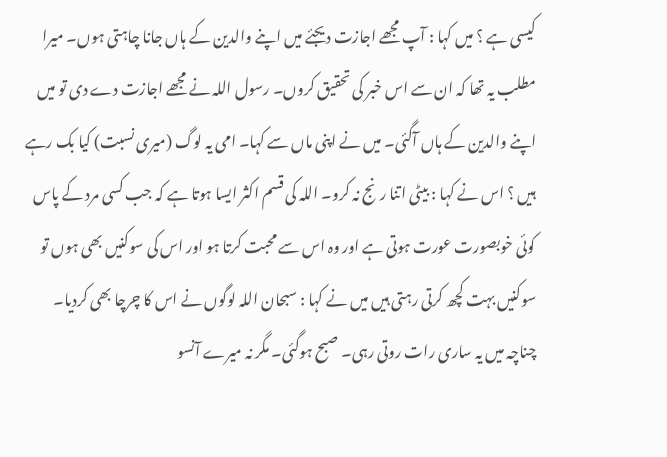کیسی ہے ؟ میں کہا : آپ مجھے اجازت دیجئے میں اپنے والدین کے ہاں جانا چاہتی ہوں۔ میرا مطلب یہ تھا کہ ان سے اس خبر کی تحقیق کروں۔ رسول اللہ نے مجھے اجازت دے دی تو میں اپنے والدین کے ہاں آگئی۔ میں نے اپنی ماں سے کہا۔ امی یہ لوگ (میری نسبت) کیا بک رہے ہیں ؟ اس نے کہا : بیٹی اتنا رنج نہ کرو۔ اللہ کی قسم اکثر ایسا ہوتا ہے کہ جب کسی مرد کے پاس کوئی خوبصورت عورت ہوتی ہے اور وہ اس سے محبت کرتا ہو اور اس کی سوکنیں بھی ہوں تو سوکنیں بہت کچھ کرتی رہتی ہیں میں نے کہا : سبحان اللہ لوگوں نے اس کا چرچا بھی کردیا۔ چناچہ میں یہ ساری رات روتی رہی۔ صبح ہوگئی۔ مگر نہ میرے آنسو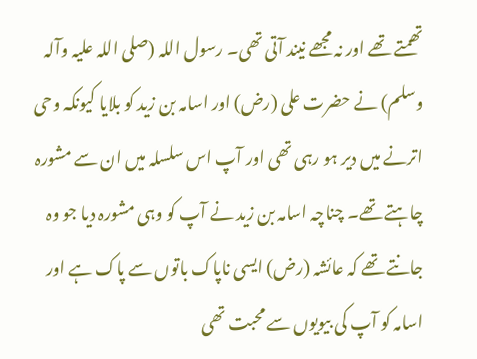تھمتے تھے اور نہ مجھے نیند آتی تھی۔ رسول اللہ (صلی اللہ علیہ وآلہ وسلم) نے حضرت علی (رض) اور اسامہ بن زید کو بلایا کیونکہ وحی اترنے میں دیر ہو رہی تھی اور آپ اس سلسلہ میں ان سے مشورہ چاہتے تھے۔ چناچہ اسامہ بن زید نے آپ کو وہی مشورہ دیا جو وہ جانتے تھے کہ عائشہ (رض) ایسی ناپاک باتوں سے پاک ہے اور اسامہ کو آپ کی بیویوں سے محبت تھی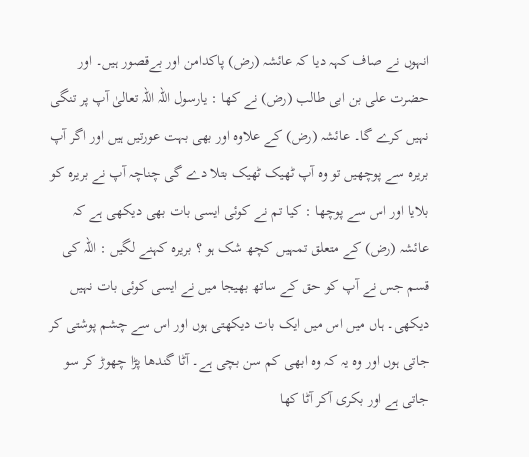انہوں نے صاف کہہ دیا کہ عائشہ (رض) پاکدامن اور بےقصور ہیں۔ اور حضرت علی بن ابی طالب (رض) نے کها : یارسول اللہ اللہ تعالیٰ آپ پر تنگی نہیں کرے گا۔ عائشہ (رض) کے علاوہ اور بھی بہت عورتیں ہیں اور اگر آپ بریرہ سے پوچھیں تو وہ آپ ٹھیک ٹھیک بتلا دے گی چناچہ آپ نے بریرہ کو بلایا اور اس سے پوچھا : کیا تم نے کوئی ایسی بات بھی دیکھی ہے کہ عائشہ (رض) کے متعلق تمہیں کچھ شک ہو ؟ بریرہ کہنے لگیں : اللہ کی قسم جس نے آپ کو حق کے ساتھ بھیجا میں نے ایسی کوئی بات نہیں دیکھی۔ ہاں میں اس میں ایک بات دیکھتی ہوں اور اس سے چشم پوشتی کر جاتی ہوں اور وہ یہ کہ وہ ابھی کم سن بچی ہے۔ آٹا گندھا پڑا چھوڑ کر سو جاتی ہے اور بکری آکر آٹا کھا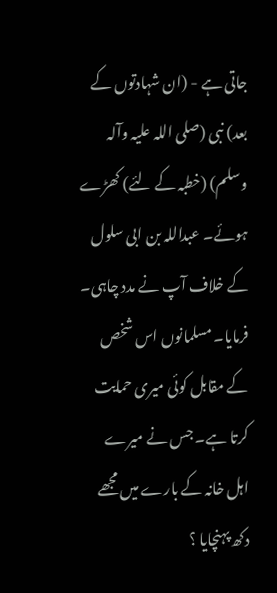جاتی ہے - (ان شہادتوں کے بعد) نبی (صلی اللہ علیہ وآلہ وسلم) (خطبہ کے لئے) کھڑے ہوئے۔ عبداللہ بن ابی سلول کے خلاف آپ نے مدد چاہی۔ فرمایا۔ مسلمانوں اس شخص کے مقابل کوئی میری حمایت کرتا ہے۔ جس نے میرے اہل خانہ کے بارے میں مجھے دکھ پہنچایا ؟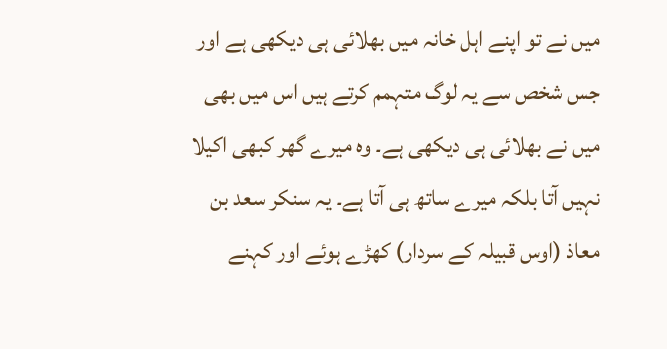میں نے تو اپنے اہل خانہ میں بھلائی ہی دیکھی ہے اور جس شخص سے یہ لوگ متہمم کرتے ہیں اس میں بھی میں نے بھلائی ہی دیکھی ہے۔ وہ میرے گھر کبھی اکیلا نہیں آتا بلکہ میرے ساتھ ہی آتا ہے۔ یہ سنکر سعد بن معاذ (اوس قبیلہ کے سردار) کھڑے ہوئے اور کہنے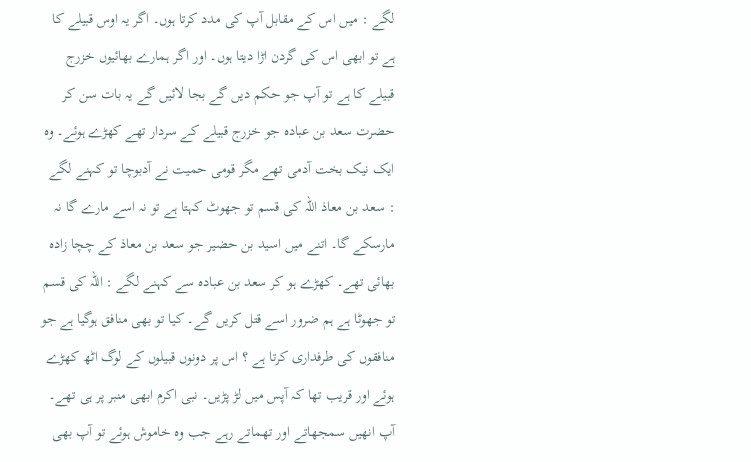لگے : میں اس کے مقابل آپ کی مدد کرتا ہوں۔ اگر یہ اوس قبیلے کا ہے تو ابھی اس کی گردن اڑا دیتا ہوں۔ اور اگر ہمارے بھائیوں خزرج قبیلے کا ہے تو آپ جو حکم دیں گے بجا لائیں گے یہ بات سن کر حضرت سعد بن عبادہ جو خزرج قبیلے کے سردار تھے کھڑے ہوئے۔ وہ ایک نیک بخت آدمی تھے مگر قومی حمیت نے آدبوچا تو کہنے لگے : سعد بن معاذ اللہ کی قسم تو جھوٹ کہتا ہے تو نہ اسے مارے گا نہ مارسکے گا۔ اتنے میں اسید بن حضیر جو سعد بن معاذ کے چچا زادہ بھائی تھے۔ کھڑے ہو کر سعد بن عبادہ سے کہنے لگے : اللہ کی قسم تو جھوٹا ہے ہم ضرور اسے قتل کریں گے۔ کیا تو بھی منافق ہوگیا ہے جو منافقوں کی طرفداری کرتا ہے ؟ اس پر دونوں قبیلوں کے لوگ اٹھ کھڑے ہوئے اور قریب تھا کہ آپس میں لڑ پڑیں۔ نبی اکرم ابھی منبر پر ہی تھے۔ آپ انھیں سمجھاتے اور تھماتے رہے جب وہ خاموش ہوئے تو آپ بھی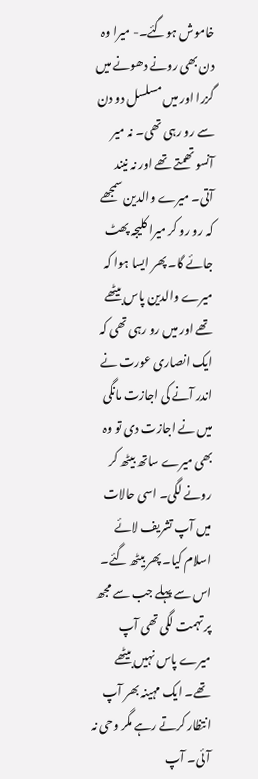خاموش ہوگئے۔- میرا وہ دن بھی رونے دھونے میں گزرا اور میں مسلسل دو دن سے رو رہی تھی۔ نہ میر آنسو تھمتے تھے اور نہ نیند آتی۔ میرے والدین سمجھے کہ رو رو کر میرا کلیجہ پھٹ جائے گا۔ پھر ایسا ہوا کہ میرے والدین پاس بیٹھے تھے اور میں رو رہی تھی کہ ایک انصاری عورت نے اندر آنے کی اجازت مانگی میں نے اجازت دی تو وہ بھی میرے ساتھ بیٹھ کر رونے لگی۔ اسی حالات میں آپ تشریف لائے اسلام کیا۔ پھر بیٹھ گئے۔ اس سے پہلے جب سے مجھ پر تہمت لگی تھی آپ میرے پاس نہیں بیٹھے تھے۔ ایک مہینہ بھر آپ انتظار کرتے رہے مگر وحی نہ آئی۔ آپ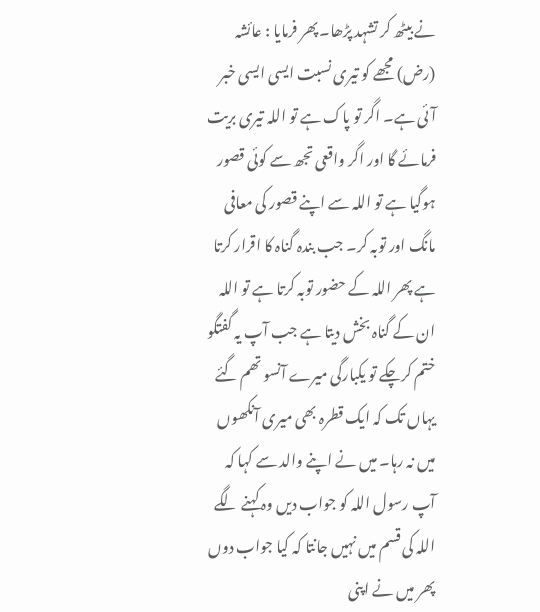نے بیٹھ کر تشہد پڑھا۔ پھر فرمایا : عائشہ (رض) مجھے کو تیری نسبت ایسی ایسی خبر آئی ہے۔ اگر تو پاک ہے تو اللہ تیری بریت فرمائے گا اور اگر واقعی تجھ سے کوئی قصور ہوگیا ہے تو اللہ سے اپنے قصور کی معافی مانگ اور توبہ کر۔ جب بندہ گناہ کا اقرار کرتا ہے پھر اللہ کے حضور توبہ کرتا ہے تو اللہ ان کے گناہ بخش دیتا ہے جب آپ یہ گفتگو ختم کرچکے تو یکبارگی میرے آنسو تھم گئے یہاں تک کہ ایک قطرہ بھی میری آنکھوں میں نہ رہا۔ میں نے اپنے والد سے کہا کہ آپ رسول اللہ کو جواب دیں وہ کہنے لگے اللہ کی قسم میں نہیں جانتا کہ کیا جواب دوں پھر میں نے اپنی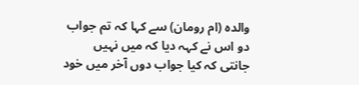والدہ (ام رومان) سے کہا کہ تم جواب دو اس نے کہہ دیا کہ میں نہیں جانتی کہ کیا جواب دوں آخر میں خود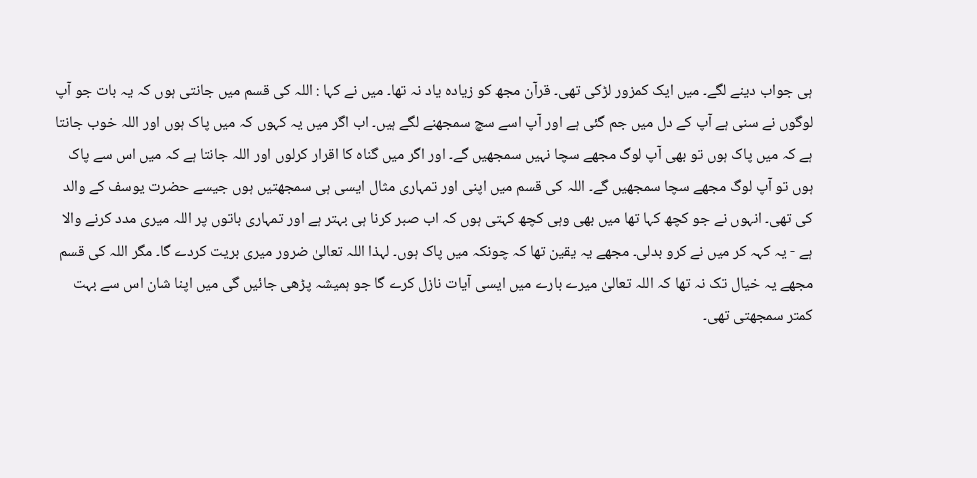ہی جواب دینے لگے۔ میں ایک کمزور لڑکی تھی۔ قرآن مجھ کو زیادہ یاد نہ تھا۔ میں نے کہا : اللہ کی قسم میں جانتی ہوں کہ یہ بات جو آپ لوگوں نے سنی ہے آپ کے دل میں جم گئی ہے اور آپ اسے سچ سمجھنے لگے ہیں۔ اب اگر میں یہ کہوں کہ میں پاک ہوں اور اللہ خوب جانتا ہے کہ میں پاک ہوں تو بھی آپ لوگ مجھے سچا نہیں سمجھیں گے۔ اور اگر میں گناہ کا اقرار کرلوں اور اللہ جانتا ہے کہ میں اس سے پاک ہوں تو آپ لوگ مجھے سچا سمجھیں گے۔ اللہ کی قسم میں اپنی اور تمہاری مثال ایسی ہی سمجھتیں ہوں جیسے حضرت یوسف کے والد کی تھی۔ انہوں نے جو کچھ کہا تھا میں بھی وہی کچھ کہتی ہوں کہ اب صبر کرنا ہی بہتر ہے اور تمہاری باتوں پر اللہ میری مدد کرنے والا ہے - یہ کہہ کر میں نے کرو بدلی۔ مجھے یہ یقین تھا کہ چونکہ میں پاک ہوں۔ لہذا اللہ تعالیٰ ضرور میری بریت کردے گا۔ مگر اللہ کی قسم مجھے یہ خیال تک نہ تھا کہ اللہ تعالیٰ میرے بارے میں ایسی آیات نازل کرے گا جو ہمیشہ پڑھی جائیں گی میں اپنا شان اس سے بہت کمتر سمجھتی تھی۔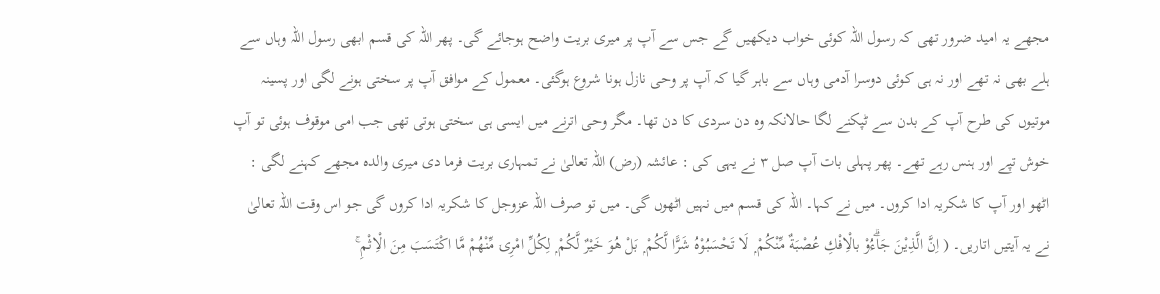مجھے یہ امید ضرور تھی کہ رسول اللہ کوئی خواب دیکھیں گے جس سے آپ پر میری بریت واضح ہوجائے گی۔ پھر اللہ کی قسم ابھی رسول اللہ وہاں سے ہلے بھی نہ تھے اور نہ ہی کوئی دوسرا آدمی وہاں سے باہر گیا کہ آپ پر وحی نازل ہونا شروع ہوگئی۔ معمول کے موافق آپ پر سختی ہونے لگی اور پسینہ موتیوں کی طرح آپ کے بدن سے ٹپکنے لگا حالانکہ وہ دن سردی کا دن تھا۔ مگر وحی اترنے میں ایسی ہی سختی ہوتی تھی جب امی موقوف ہوئی تو آپ خوش تپے اور ہنس رہے تھے۔ پھر پہلی بات آپ صل ٣ نے یہی کی : عائشہ (رض) اللہ تعالیٰ نے تمہاری بریت فرما دی میری والدہ مجھے کہنے لگی : اٹھو اور آپ کا شکریہ ادا کروں۔ میں نے کہا۔ اللہ کی قسم میں نہیں اٹھوں گی۔ میں تو صرف اللہ عزوجل کا شکریہ ادا کروں گی جو اس وقت اللہ تعالیٰ نے یہ آیتیں اتاریں۔ ( اِنَّ الَّذِيْنَ جَاۗءُوْ بالْاِفْكِ عُصْبَةٌ مِّنْكُمْ ۭ لَا تَحْسَبُوْهُ شَرًّا لَّكُمْ ۭ بَلْ هُوَ خَيْرٌ لَّكُمْ ۭ لِكُلِّ امْرِۍ مِّنْهُمْ مَّا اكْتَسَبَ مِنَ الْاِثْمِ ۚ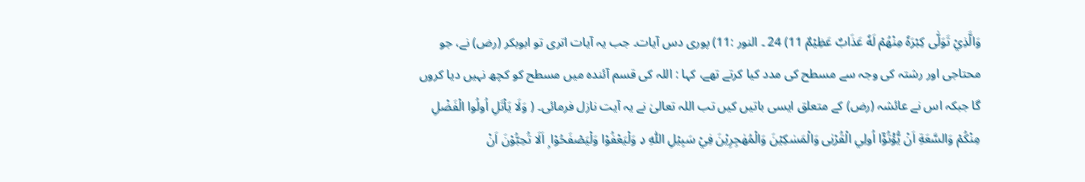وَالَّذِيْ تَوَلّٰى كِبْرَهٗ مِنْهُمْ لَهٗ عَذَابٌ عَظِيْمٌ 11) 24 ۔ النور :11) پوری دس آیات۔ جب یہ آیات اتری تو ابوبکر (رض) نے، جو محتاجی اور رشتہ کی وجہ سے مسطح کی مدد کیا کرتے تھے، کہا : اللہ کی قسم آئندہ میں مسطح کو کچھ نہیں دیا کروں گا جبکہ اس نے عائشہ (رض) کے متعلق ایسی باتیں کیں تب اللہ تعالیٰ نے یہ آیت نازل فرمائی۔ ( وَلَا يَاْتَلِ اُولُوا الْفَضْلِ مِنْكُمْ وَالسَّعَةِ اَنْ يُّؤْتُوْٓا اُولِي الْقُرْبٰى وَالْمَسٰكِيْنَ وَالْمُهٰجِرِيْنَ فِيْ سَبِيْلِ اللّٰهِ ډ وَلْيَعْفُوْا وَلْيَصْفَحُوْا ۭ اَلَا تُحِبُّوْنَ اَنْ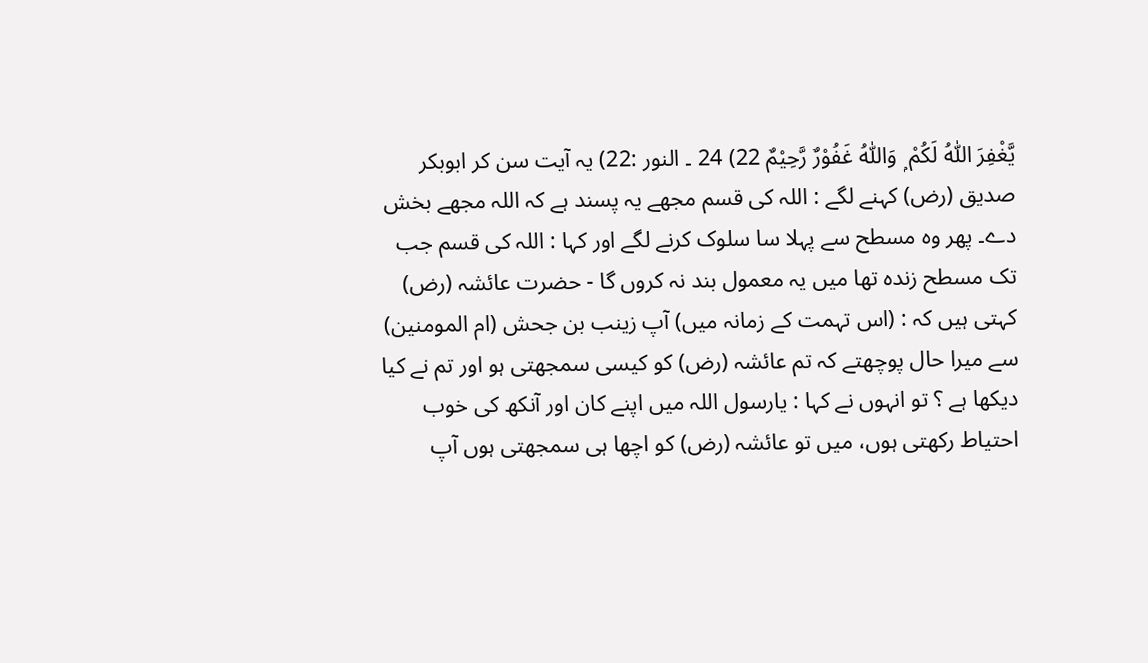يَّغْفِرَ اللّٰهُ لَكُمْ ۭ وَاللّٰهُ غَفُوْرٌ رَّحِيْمٌ 22) 24 ۔ النور :22) یہ آیت سن کر ابوبکر صدیق (رض) کہنے لگے : اللہ کی قسم مجھے یہ پسند ہے کہ اللہ مجھے بخش دے۔ پھر وہ مسطح سے پہلا سا سلوک کرنے لگے اور کہا : اللہ کی قسم جب تک مسطح زندہ تھا میں یہ معمول بند نہ کروں گا - حضرت عائشہ (رض) کہتی ہیں کہ : (اس تہمت کے زمانہ میں) آپ زینب بن جحش (ام المومنین) سے میرا حال پوچھتے کہ تم عائشہ (رض) کو کیسی سمجھتی ہو اور تم نے کیا دیکھا ہے ؟ تو انہوں نے کہا : یارسول اللہ میں اپنے کان اور آنکھ کی خوب احتیاط رکھتی ہوں، میں تو عائشہ (رض) کو اچھا ہی سمجھتی ہوں آپ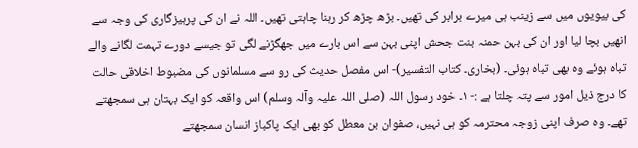کی بیویوں میں سے زینب ہی میرے برابر کی تھیں۔ بڑھ چڑھ کر رہنا چاہتی تھیں۔ اللہ نے ان کی پرہیزگاری کی وجہ سے انھیں بچا لیا اور ان کی بہن حمنہ بنت جحش اپنی بہن سے اس بارے میں جھگڑنے لگی تو جیسے دورے تہمت لگانے والے تباہ ہوئے وہ بھی تباہ ہوئی۔ (بخاری۔ کتاب التفسیر)- اس مفصل حدیث کی رو سے مسلمانوں کی مضبوط اخلاقی حالت کا درج ذیل امور سے پتہ چلتا ہے :- ١۔ خود رسول اللہ (صلی اللہ علیہ وآلہ وسلم) اس واقعہ کو ایک بہتان ہی سمجھتے تھے۔ وہ صرف اپنی زوجہ محترمہ کو ہی نہیں، صفوان بن معطل کو بھی ایک پاکباز انسان سمجھتے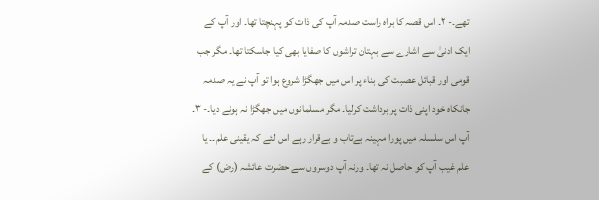تھے۔- ٢۔ اس قصہ کا براہ راست صدمہ آپ کی ذات کو پہنچتا تھا۔ اور آپ کے ایک ادنیٰ سے اشارے سے بہتان تراشوں کا صفایا بھی کیا جاسکتا تھا۔ مگر جب قومی اور قبائل عصبت کی بناء پر اس میں جھگڑا شروع ہوا تو آپ نے یہ صدمہ جانکاہ خود اپنی ذات پر برداشت کرلیا۔ مگر مسلمانوں میں جھگڑا نہ ہونے دیا۔- ٣۔ آپ اس سلسلہ میں پورا مہینہ بےتاب و بےقرار رہے اس لئے کہ یقینی علم۔۔ یا علم غیب آپ کو حاصل نہ تھا۔ ورنہ آپ دوسروں سے حضرت عائشہ (رض) کے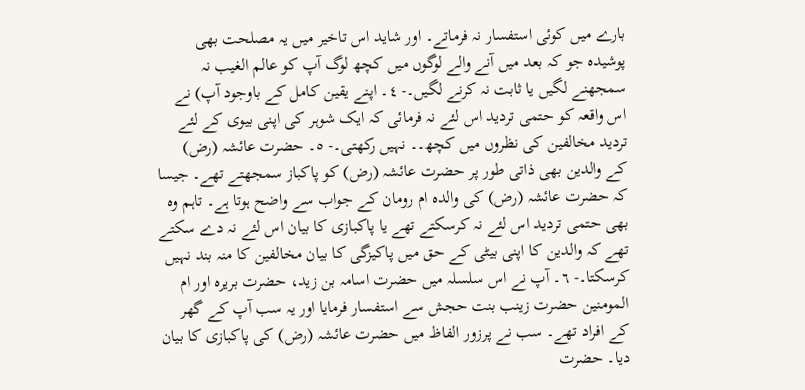بارے میں کوئی استفسار نہ فرماتے۔ اور شاید اس تاخیر میں یہ مصلحت بھی پوشیدہ جو کہ بعد میں آنے والے لوگوں میں کچھ لوگ آپ کو عالم الغیب نہ سمجھنے لگیں یا ثابت نہ کرنے لگیں۔- ٤۔ اپنے یقین کامل کے باوجود آپ) نے اس واقعہ کو حتمی تردید اس لئے نہ فرمائی کہ ایک شوہر کی اپنی بیوی کے لئے تردید مخالفین کی نظروں میں کچھ۔۔ نہیں رکھتی۔- ٥۔ حضرت عائشہ (رض) کے والدین بھی ذاتی طور پر حضرت عائشہ (رض) کو پاکباز سمجھتے تھے۔ جیسا کہ حضرت عائشہ (رض) کی والدہ ام رومان کے جواب سے واضح ہوتا ہے۔ تاہم وہ بھی حتمی تردید اس لئے نہ کرسکتے تھے یا پاکبازی کا بیان اس لئے نہ دے سکتے تھے کہ والدین کا اپنی بیٹی کے حق میں پاکیزگی کا بیان مخالفین کا منہ بند نہیں کرسکتا۔- ٦۔ آپ نے اس سلسلہ میں حضرت اسامہ بن زید، حضرت بریرہ اور ام المومنین حضرت زینب بنت حجش سے استفسار فرمایا اور یہ سب آپ کے گھر کے افراد تھے۔ سب نے پرزور الفاظ میں حضرت عائشہ (رض) کی پاکبازی کا بیان دیا۔ حضرت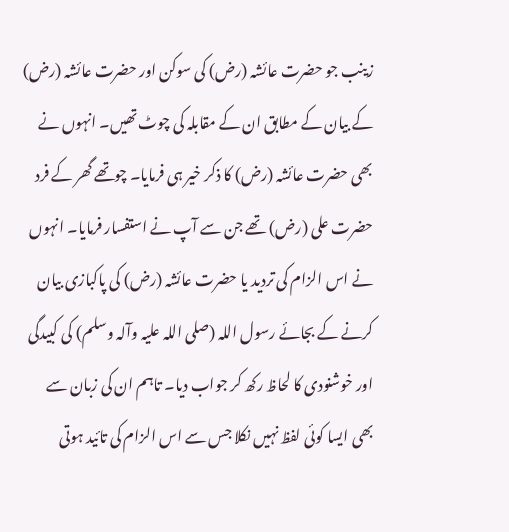زینب جو حضرت عائشہ (رض) کی سوکن اور حضرت عائشہ (رض) کے بیان کے مطابق ان کے مقابلہ کی چوٹ تھیں۔ انہوں نے بھی حضرت عائشہ (رض) کا ذکر خیر ہی فرمایا۔ چوتھے گھر کے فرد حضرت علی (رض) تھے جن سے آپ نے استفسار فرمایا۔ انہوں نے اس الزام کی تردید یا حضرت عائشہ (رض) کی پاکبازی بیان کرنے کے بجائے رسول اللہ (صلی اللہ علیہ وآلہ وسلم) کی کبیدگی اور خوشنودی کا لحاظ رکھ کر جواب دیا۔ تاہم ان کی زبان سے بھی ایسا کوئی لفظ نہیں نکلا جس سے اس الزام کی تائید ہوتی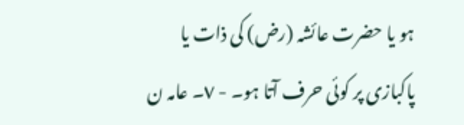ہو یا حضرت عائشہ (رض) کی ذات یا پاکبازی پر کوئی حرف آتا ہو۔ - ٧۔ عامہ ن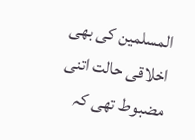المسلمین کی بھی اخلاقی حالت اتنی مضبوط تھی کہ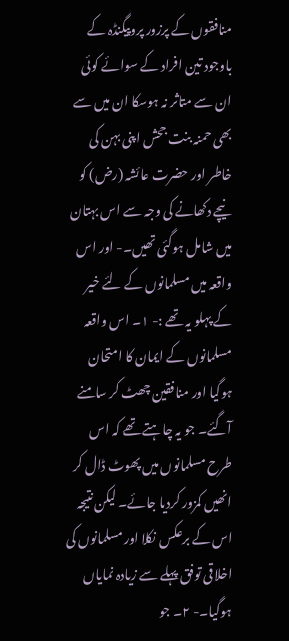منافقوں کے پرزور پروپیگنڈہ کے باوجود تین افراد کے سوائے کوئی ان سے متاثر نہ ہوسکا ان میں سے بھی حمنہ بنت جحش اپنی بہن کی خاطر اور حضرت عائشہ (رض) کو نیچے دکھانے کی وجہ سے اس بہتان میں شامل ہوگئی تھیں۔- اور اس واقعہ میں مسلمانوں کے لئے خیر کے پہلو یہ تھے :- ١۔ اس واقعہ مسلمانوں کے ایمان کا امتحان ہوگیا اور منافقین چھٹ کر سامنے آگئے۔ جو یہ چاہتے تھے کہ اس طرح مسلمانوں میں پھوٹ ڈال کر انھیں کمزور کردیا جائے۔ لیکن نتیجہ اس کے برعکس نکلا اور مسلمانوں کی اخلاقی توفق پہلے سے زیادہ نمایاں ہوگیا۔- ٢۔ جو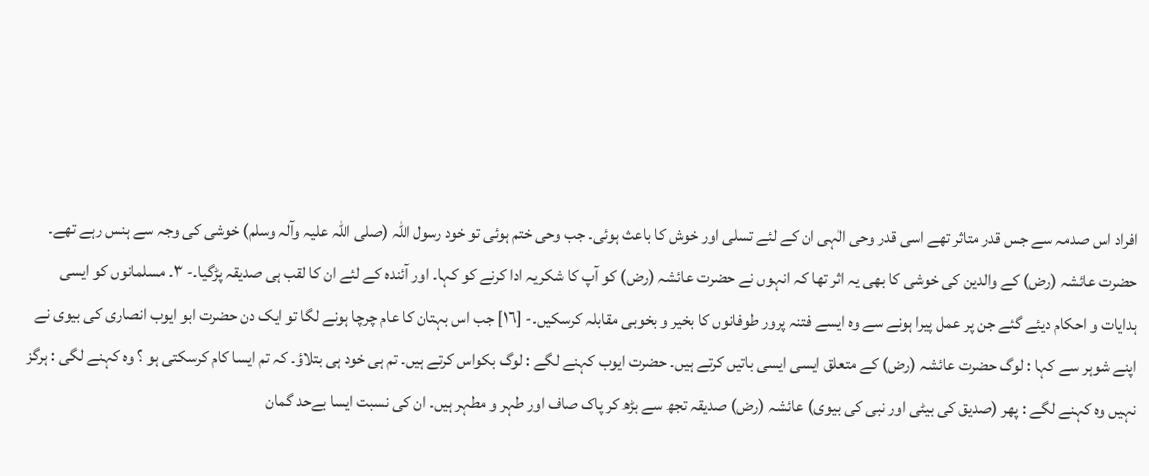افراد اس صدمہ سے جس قدر متاثر تھے اسی قدر وحی الٰہی ان کے لئے تسلی اور خوش کا باعث ہوئی۔ جب وحی ختم ہوئی تو خود رسول اللہ (صلی اللہ علیہ وآلہ وسلم) خوشی کی وجہ سے ہنس رہے تھے۔ حضرت عائشہ (رض) کے والدین کی خوشی کا بھی یہ اثر تھا کہ انہوں نے حضرت عائشہ (رض) کو آپ کا شکریہ ادا کرنے کو کہا۔ اور آئندہ کے لئے ان کا لقب ہی صدیقہ پڑگیا۔- ٣۔ مسلمانوں کو ایسی ہدایات و احکام دیئے گئے جن پر عمل پیرا ہونے سے وہ ایسے فتنہ پرور طوفانوں کا بخیر و بخوبی مقابلہ کرسکیں۔- [١٦] جب اس بہتان کا عام چرچا ہونے لگا تو ایک دن حضرت ابو ایوب انصاری کی بیوی نے اپنے شوہر سے کہا : لوگ حضرت عائشہ (رض) کے متعلق ایسی ایسی باتیں کرتے ہیں۔ حضرت ایوب کہنے لگے : لوگ بکواس کرتے ہیں۔ تم ہی خود ہی بتلاؤ۔ کہ تم ایسا کام کرسکتی ہو ؟ وہ کہنے لگی : ہرگز نہیں وہ کہنے لگے : پھر (صدیق کی بیٹی اور نبی کی بیوی) عائشہ (رض) صدیقہ تجھ سے بڑھ کر پاک صاف اور طہر و مطہر ہیں۔ ان کی نسبت ایسا بےحد گمان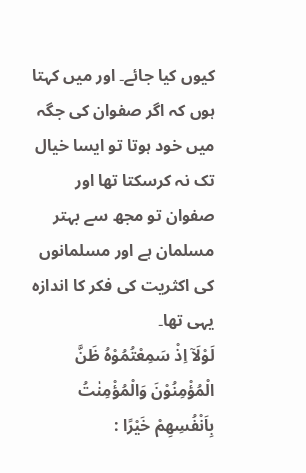کیوں کیا جائے۔ اور میں کہتا ہوں کہ اگر صفوان کی جگہ میں خود ہوتا تو ایسا خیال تک نہ کرسکتا تھا اور صفوان تو مجھ سے بہتر مسلمان ہے اور مسلمانوں کی اکثریت کی فکر کا اندازہ یہی تھا۔
لَوْلَآ اِذْ سَمِعْتُمُوْهُ ظَنَّ الْمُؤْمِنُوْنَ وَالْمُؤْمِنٰتُ بِاَنْفُسِهِمْ خَيْرًا :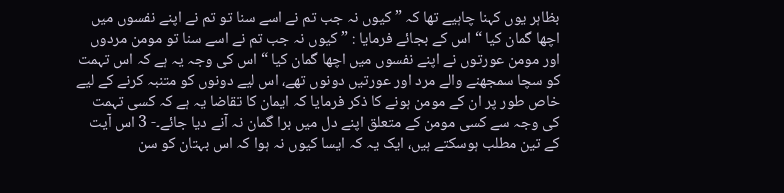بظاہر یوں کہنا چاہیے تھا کہ ” کیوں نہ جب تم نے اسے سنا تو تم نے اپنے نفسوں میں اچھا گمان کیا “ اس کے بجائے فرمایا : ” کیوں نہ جب تم نے اسے سنا تو مومن مردوں اور مومن عورتوں نے اپنے نفسوں میں اچھا گمان کیا “ اس کی وجہ یہ ہے کہ اس تہمت کو سچا سمجھنے والے مرد اور عورتیں دونوں تھے، اس لیے دونوں کو متنبہ کرنے کے لیے خاص طور پر ان کے مومن ہونے کا ذکر فرمایا کہ ایمان کا تقاضا یہ ہے کہ کسی تہمت کی وجہ سے کسی مومن کے متعلق اپنے دل میں برا گمان نہ آنے دیا جائے۔- 3 اس آیت کے تین مطلب ہوسکتے ہیں، ایک یہ کہ ایسا کیوں نہ ہوا کہ اس بہتان کو سن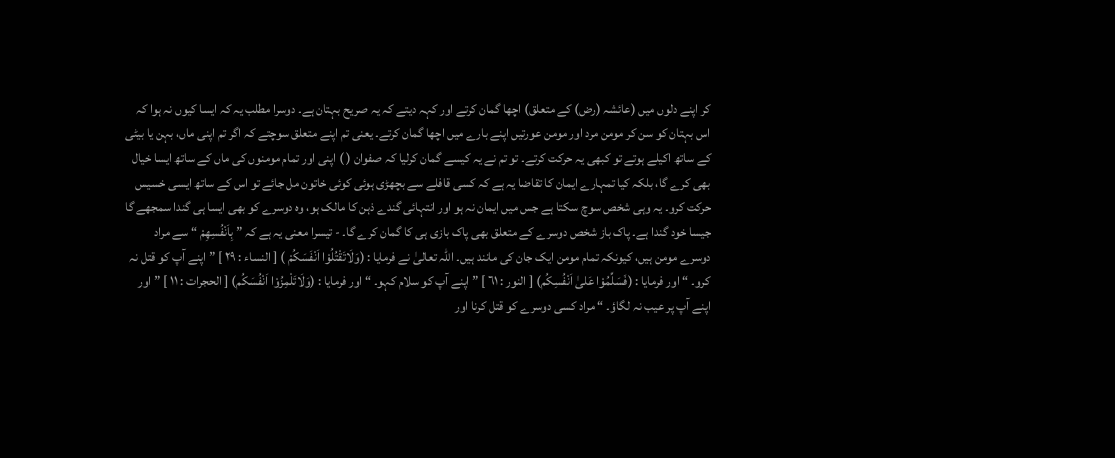کر اپنے دلوں میں (عائشہ (رض) کے متعلق) اچھا گمان کرتے اور کہہ دیتے کہ یہ صریح بہتان ہے۔ دوسرا مطلب یہ کہ ایسا کیوں نہ ہوا کہ اس بہتان کو سن کر مومن مرد اور مومن عورتیں اپنے بارے میں اچھا گمان کرتے۔ یعنی تم اپنے متعلق سوچتے کہ اگر تم اپنی ماں، بہن یا بیٹی کے ساتھ اکیلے ہوتے تو کبھی یہ حرکت کرتے۔ تو تم نے یہ کیسے گمان کرلیا کہ صفوان ( ) اپنی اور تمام مومنوں کی ماں کے ساتھ ایسا خیال بھی کرے گا، بلکہ کیا تمہارے ایمان کا تقاضا یہ ہے کہ کسی قافلے سے بچھڑی ہوئی کوئی خاتون مل جائے تو اس کے ساتھ ایسی خسیس حرکت کرو۔ یہ وہی شخص سوچ سکتا ہے جس میں ایمان نہ ہو اور انتہائی گندے ذہن کا مالک ہو، وہ دوسرے کو بھی ایسا ہی گندا سمجھے گا جیسا خود گندا ہے۔ پاک باز شخص دوسرے کے متعلق بھی پاک بازی ہی کا گمان کرے گا۔ - تیسرا معنی یہ ہے کہ ” بِاَنْفُسِهِمْ “ سے مراد دوسرے مومن ہیں، کیونکہ تمام مومن ایک جان کی مانند ہیں۔ اللہ تعالیٰ نے فرمایا : (وَلَاتَقْتُلُوْا اَنْفَسَکُمْ ) [ النساء : ٢٩ ] ” اپنے آپ کو قتل نہ کرو۔ “ اور فرمایا : (فَسَلِّمُوْا عَلیٰ اَنْفُسِکُم) [ النور : ٦١ ] ” اپنے آپ کو سلام کہو۔ “ اور فرمایا : (وَلَاتَلْمِزُوْا اَنْفُسَکُم) [ الحجرات : ١١ ] ” اور اپنے آپ پر عیب نہ لگاؤ۔ “ مراد کسی دوسرے کو قتل کرنا اور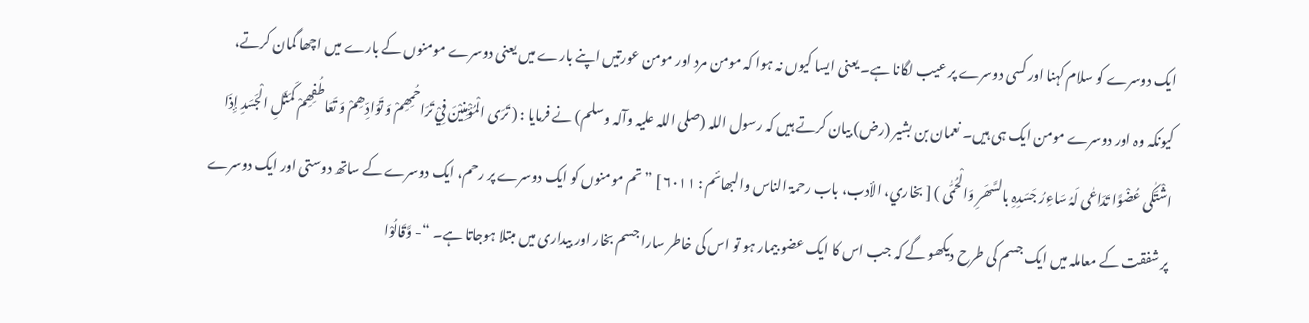ایک دوسرے کو سلام کہنا اور کسی دوسرے پر عیب لگانا ہے۔ یعنی ایسا کیوں نہ ہوا کہ مومن مرد اور مومن عورتیں اپنے بارے میں یعنی دوسرے مومنوں کے بارے میں اچھا گمان کرتے، کیونکہ وہ اور دوسرے مومن ایک ہی ہیں۔ نعمان بن بشیر (رض) بیان کرتے ہیں کہ رسول اللہ (صلی اللہ علیہ وآلہ وسلم) نے فرمایا : ( تَرَی الْمُؤْمِنِیْنَ فِيْ تَرَاحُمِھِمْ وَ تَوَادِّھِمْ وَ تَعَاطُفِھِمْ کَمَثَلِ الْجَسَدِ إِذَا اشْتَکٰی عُضْوًا تَدَاعٰی لَہُ سَاءِرُ جَسَدِہِ بالسَّھَرِ وَالْحُمّٰی ) [ بخاري، الأدب، باب رحمۃ الناس والبھائم : ٦٠١١ ] ” تم مومنوں کو ایک دوسرے پر رحم، ایک دوسرے کے ساتھ دوستی اور ایک دوسرے پر شفقت کے معاملہ میں ایک جسم کی طرح دیکھو گے کہ جب اس کا ایک عضو بیمار ہو تو اس کی خاطر سارا جسم بخار اور بیداری میں مبتلا ہوجاتا ہے۔ “- وَّقَالُوْا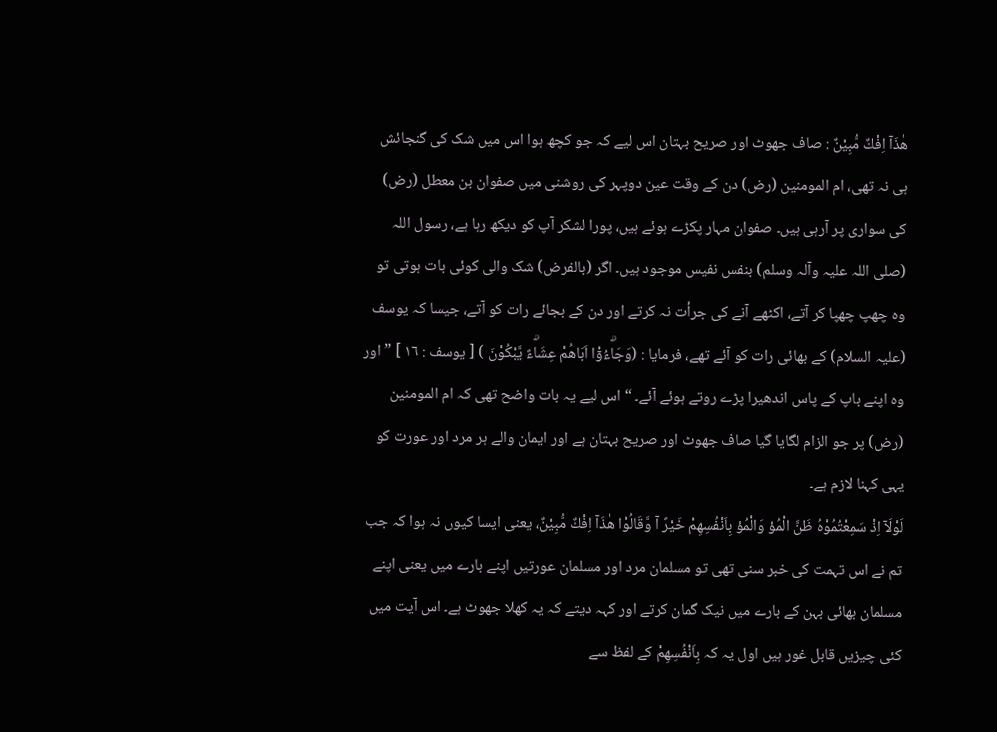ھٰذَآ اِفْكٌ مُّبِيْنٌ : صاف جھوٹ اور صریح بہتان اس لیے کہ جو کچھ ہوا اس میں شک کی گنجائش ہی نہ تھی، ام المومنین (رض) دن کے وقت عین دوپہر کی روشنی میں صفوان بن معطل (رض) کی سواری پر آرہی ہیں۔ صفوان مہار پکڑے ہوئے ہیں، پورا لشکر آپ کو دیکھ رہا ہے، رسول اللہ (صلی اللہ علیہ وآلہ وسلم) بنفس نفیس موجود ہیں۔ اگر (بالفرض) شک والی کوئی بات ہوتی تو وہ چھپ چھپا کر آتے، اکٹھے آنے کی جرأت نہ کرتے اور دن کے بجائے رات کو آتے، جیسا کہ یوسف (علیہ السلام) کے بھائی رات کو آئے تھے، فرمایا : (وَجَاۗءُوْٓا اَبَاهُمْ عِشَاۗءً يَّبْكُوْنَ ) [ یوسف : ١٦ ] ” اور وہ اپنے باپ کے پاس اندھیرا پڑے روتے ہوئے آئے۔ “ اس لیے یہ بات واضح تھی کہ ام المومنین (رض) پر جو الزام لگایا گیا صاف جھوٹ اور صریح بہتان ہے اور ایمان والے ہر مرد اور عورت کو یہی کہنا لازم ہے۔
لَوْلَآ اِذْ سَمِعْتُمُوْهُ ظَنَّ الْمُؤ وَالْمُؤ بِاَنْفُسِهِمْ خَيْرً آ وَّقَالُوْا ھٰذَآ اِفْكٌ مُّبِيْنٌ، یعنی ایسا کیوں نہ ہوا کہ جب تم نے اس تہمت کی خبر سنی تھی تو مسلمان مرد اور مسلمان عورتیں اپنے بارے میں یعنی اپنے مسلمان بھائی بہن کے بارے میں نیک گمان کرتے اور کہہ دیتے کہ یہ کھلا جھوٹ ہے۔ اس آیت میں کئی چیزیں قابل غور ہیں اول یہ کہ بِاَنْفُسِهِمْ کے لفظ سے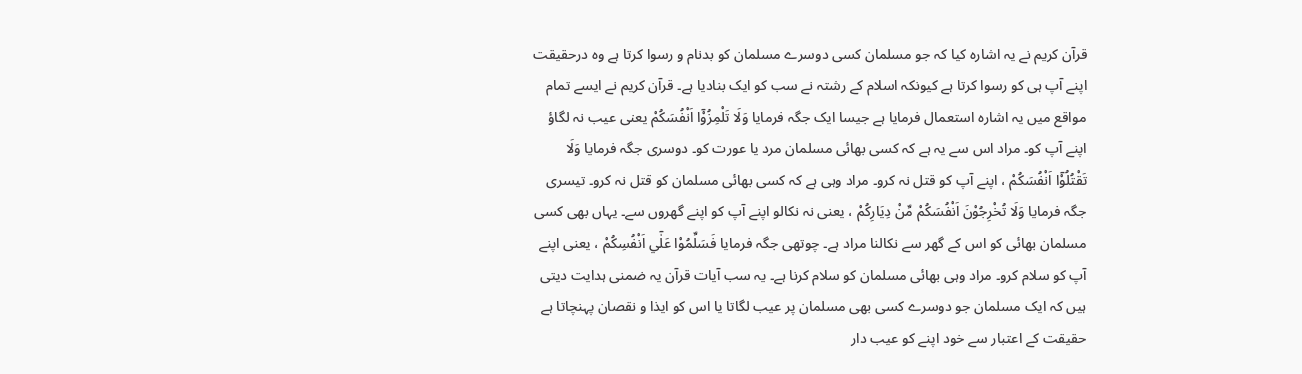قرآن کریم نے یہ اشارہ کیا کہ جو مسلمان کسی دوسرے مسلمان کو بدنام و رسوا کرتا ہے وہ درحقیقت اپنے آپ ہی کو رسوا کرتا ہے کیونکہ اسلام کے رشتہ نے سب کو ایک بنادیا ہے۔ قرآن کریم نے ایسے تمام مواقع میں یہ اشارہ استعمال فرمایا ہے جیسا ایک جگہ فرمایا وَلَا تَلْمِزُوْٓا اَنْفُسَكُمْ یعنی عیب نہ لگاؤ اپنے آپ کو۔ مراد اس سے یہ ہے کہ کسی بھائی مسلمان مرد یا عورت کو۔ دوسری جگہ فرمایا وَلَا تَقْتُلُوْٓا اَنْفُسَكُمْ ، اپنے آپ کو قتل نہ کرو۔ مراد وہی ہے کہ کسی بھائی مسلمان کو قتل نہ کرو۔ تیسری جگہ فرمایا وَلَا تُخْرِجُوْنَ اَنْفُسَكُمْ مِّنْ دِيَارِكُمْ ، یعنی نہ نکالو اپنے آپ کو اپنے گھروں سے۔ یہاں بھی کسی مسلمان بھائی کو اس کے گھر سے نکالنا مراد ہے۔ چوتھی جگہ فرمایا فَسَلِّمُوْا عَلٰٓي اَنْفُسِكُمْ ، یعنی اپنے آپ کو سلام کرو۔ مراد وہی بھائی مسلمان کو سلام کرنا ہے۔ یہ سب آیات قرآن یہ ضمنی ہدایت دیتی ہیں کہ ایک مسلمان جو دوسرے کسی بھی مسلمان پر عیب لگاتا یا اس کو ایذا و نقصان پہنچاتا ہے حقیقت کے اعتبار سے خود اپنے کو عیب دار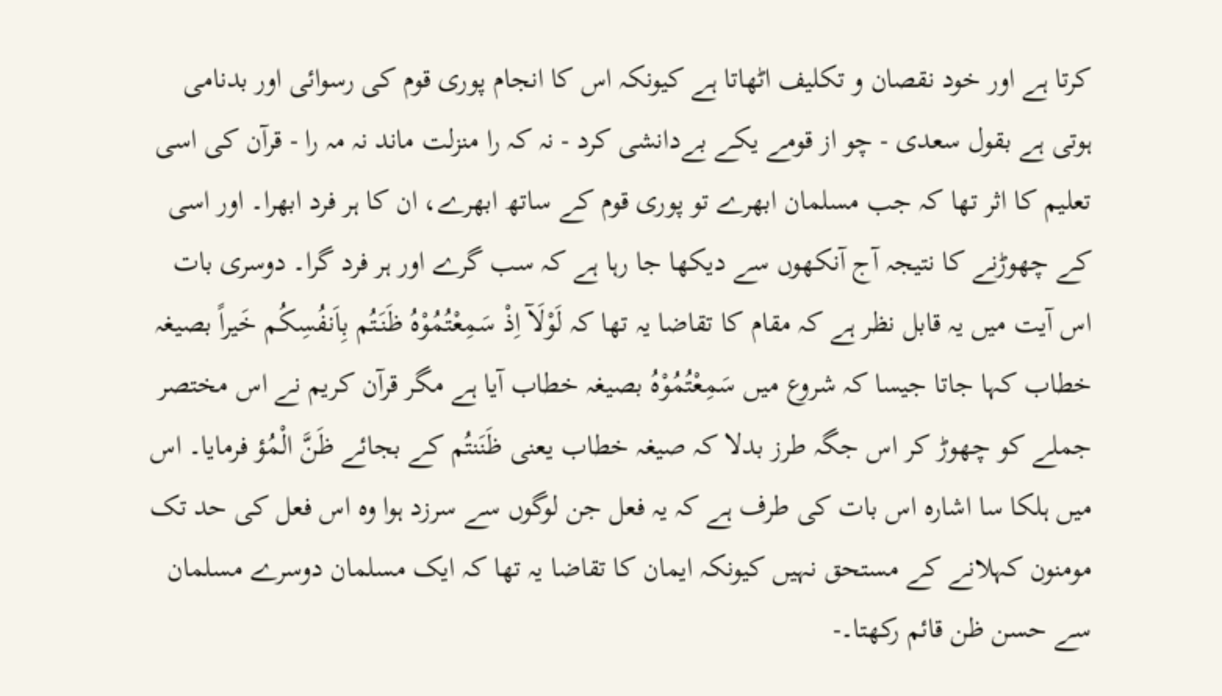کرتا ہے اور خود نقصان و تکلیف اٹھاتا ہے کیونکہ اس کا انجام پوری قوم کی رسوائی اور بدنامی ہوتی ہے بقول سعدی - چو از قومے یکے بےدانشی کرد - نہ کہ را منزلت ماند نہ مہ را - قرآن کی اسی تعلیم کا اثر تھا کہ جب مسلمان ابھرے تو پوری قوم کے ساتھ ابھرے، ان کا ہر فرد ابھرا۔ اور اسی کے چھوڑنے کا نتیجہ آج آنکھوں سے دیکھا جا رہا ہے کہ سب گرے اور ہر فرد گرا۔ دوسری بات اس آیت میں یہ قابل نظر ہے کہ مقام کا تقاضا یہ تھا کہ لَوْلَآ اِذْ سَمِعْتُمُوْهُ ظَنَتُم بِاَنفُسِکُم خَیراً بصیغہ خطاب کہا جاتا جیسا کہ شروع میں سَمِعْتُمُوْهُ بصیغہ خطاب آیا ہے مگر قرآن کریم نے اس مختصر جملے کو چھوڑ کر اس جگہ طرز بدلا کہ صیغہ خطاب یعنی ظَنَنتُم کے بجائے ظَنَّ الْمُؤ فرمایا۔ اس میں ہلکا سا اشارہ اس بات کی طرف ہے کہ یہ فعل جن لوگوں سے سرزد ہوا وہ اس فعل کی حد تک مومنون کہلانے کے مستحق نہیں کیونکہ ایمان کا تقاضا یہ تھا کہ ایک مسلمان دوسرے مسلمان سے حسن ظن قائم رکھتا۔-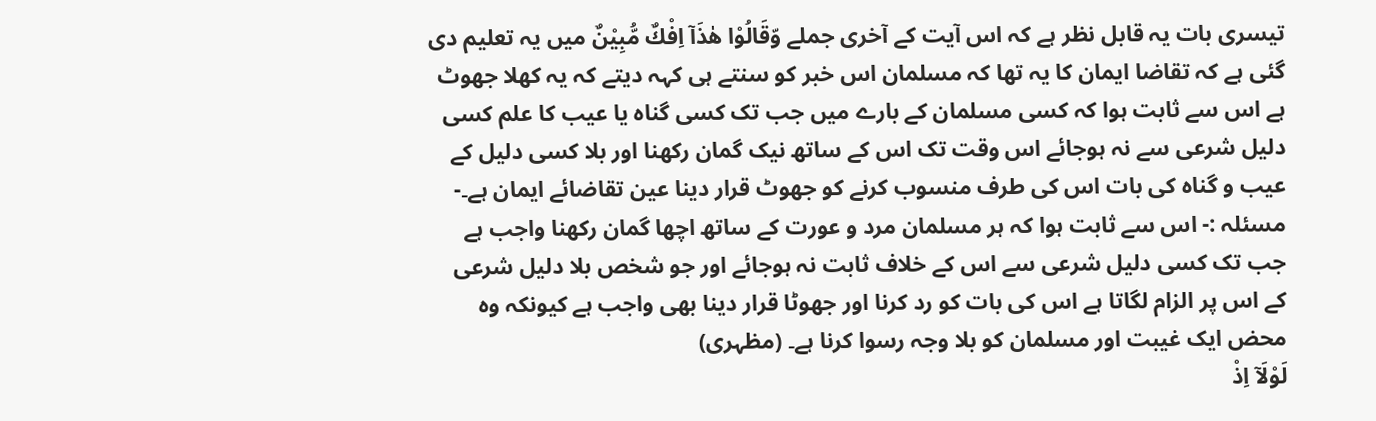تیسری بات یہ قابل نظر ہے کہ اس آیت کے آخری جملے وّقَالُوْا ھٰذَآ اِفْكٌ مُّبِيْنٌ میں یہ تعلیم دی گئی ہے کہ تقاضا ایمان کا یہ تھا کہ مسلمان اس خبر کو سنتے ہی کہہ دیتے کہ یہ کھلا جھوٹ ہے اس سے ثابت ہوا کہ کسی مسلمان کے بارے میں جب تک کسی گناہ یا عیب کا علم کسی دلیل شرعی سے نہ ہوجائے اس وقت تک اس کے ساتھ نیک گمان رکھنا اور بلا کسی دلیل کے عیب و گناہ کی بات اس کی طرف منسوب کرنے کو جھوٹ قرار دینا عین تقاضائے ایمان ہے۔- مسئلہ :- اس سے ثابت ہوا کہ ہر مسلمان مرد و عورت کے ساتھ اچھا گمان رکھنا واجب ہے جب تک کسی دلیل شرعی سے اس کے خلاف ثابت نہ ہوجائے اور جو شخص بلا دلیل شرعی کے اس پر الزام لگاتا ہے اس کی بات کو رد کرنا اور جھوٹا قرار دینا بھی واجب ہے کیونکہ وہ محض ایک غیبت اور مسلمان کو بلا وجہ رسوا کرنا ہے۔ (مظہری)
لَوْلَآ اِذْ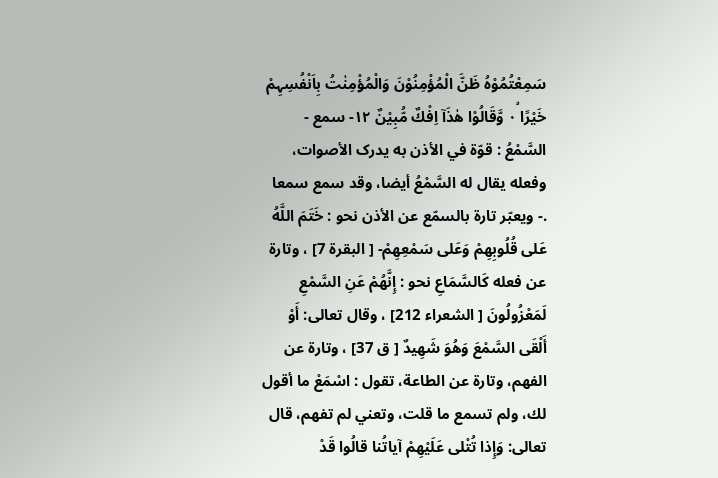سَمِعْتُمُوْہُ ظَنَّ الْمُؤْمِنُوْنَ وَالْمُؤْمِنٰتُ بِاَنْفُسِہِمْ خَيْرًا ٠ۙ وَّقَالُوْا ھٰذَآ اِفْكٌ مُّبِيْنٌ ١٢- سمع - السَّمْعُ : قوّة في الأذن به يدرک الأصوات، وفعله يقال له السَّمْعُ أيضا، وقد سمع سمعا .- ويعبّر تارة بالسمّع عن الأذن نحو : خَتَمَ اللَّهُ عَلى قُلُوبِهِمْ وَعَلى سَمْعِهِمْ- [ البقرة 7] ، وتارة عن فعله كَالسَّمَاعِ نحو : إِنَّهُمْ عَنِ السَّمْعِ لَمَعْزُولُونَ [ الشعراء 212] ، وقال تعالی: أَوْ أَلْقَى السَّمْعَ وَهُوَ شَهِيدٌ [ ق 37] ، وتارة عن الفهم، وتارة عن الطاعة، تقول : اسْمَعْ ما أقول لك، ولم تسمع ما قلت، وتعني لم تفهم، قال تعالی: وَإِذا تُتْلى عَلَيْهِمْ آياتُنا قالُوا قَدْ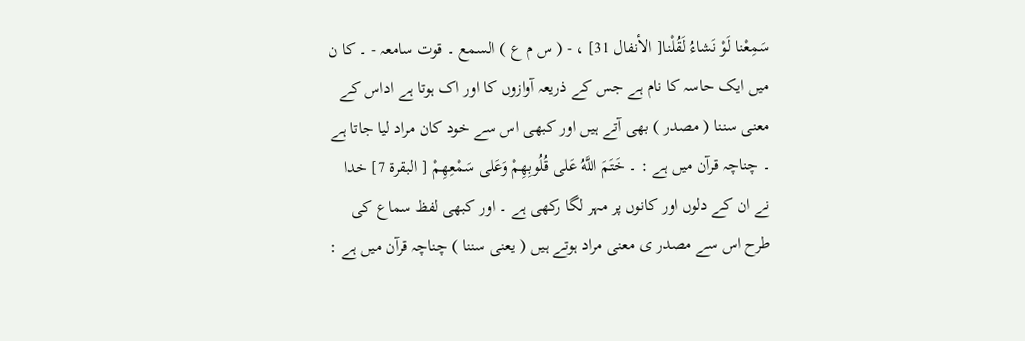سَمِعْنا لَوْ نَشاءُ لَقُلْنا[ الأنفال 31] ، - ( س م ع ) السمع ۔ قوت سامعہ - ۔ کا ن میں ایک حاسہ کا نام ہے جس کے ذریعہ آوازوں کا اور اک ہوتا ہے اداس کے معنی سننا ( مصدر ) بھی آتے ہیں اور کبھی اس سے خود کان مراد لیا جاتا ہے ۔ چناچہ قرآن میں ہے : ۔ خَتَمَ اللَّهُ عَلى قُلُوبِهِمْ وَعَلى سَمْعِهِمْ [ البقرة 7] خدا نے ان کے دلوں اور کانوں پر مہر لگا رکھی ہے ۔ اور کبھی لفظ سماع کی طرح اس سے مصدر ی معنی مراد ہوتے ہیں ( یعنی سننا ) چناچہ قرآن میں ہے :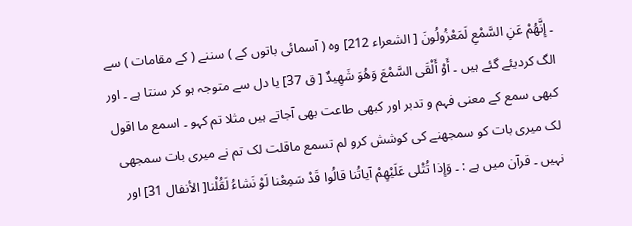۔ إِنَّهُمْ عَنِ السَّمْعِ لَمَعْزُولُونَ [ الشعراء 212] وہ ( آسمائی باتوں کے ) سننے ( کے مقامات ) سے الگ کردیئے گئے ہیں ۔ أَوْ أَلْقَى السَّمْعَ وَهُوَ شَهِيدٌ [ ق 37] یا دل سے متوجہ ہو کر سنتا ہے ۔ اور کبھی سمع کے معنی فہم و تدبر اور کبھی طاعت بھی آجاتے ہیں مثلا تم کہو ۔ اسمع ما اقول لک میری بات کو سمجھنے کی کوشش کرو لم تسمع ماقلت لک تم نے میری بات سمجھی نہیں ۔ قرآن میں ہے : ۔ وَإِذا تُتْلى عَلَيْهِمْ آياتُنا قالُوا قَدْ سَمِعْنا لَوْ نَشاءُ لَقُلْنا[ الأنفال 31] اور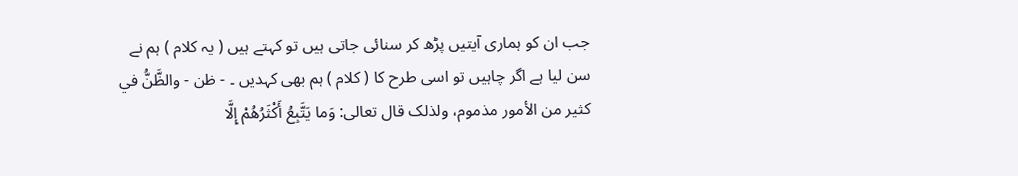جب ان کو ہماری آیتیں پڑھ کر سنائی جاتی ہیں تو کہتے ہیں ( یہ کلام ) ہم نے سن لیا ہے اگر چاہیں تو اسی طرح کا ( کلام ) ہم بھی کہدیں ۔ - ظن - والظَّنُّ في كثير من الأمور مذموم، ولذلک قال تعالی: وَما يَتَّبِعُ أَكْثَرُهُمْ إِلَّا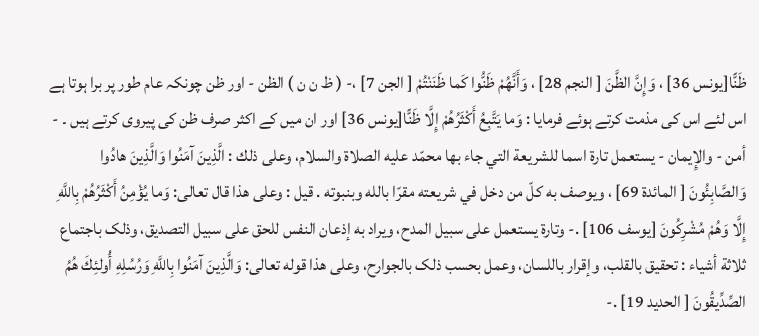ظَنًّا[يونس 36] ، وَإِنَّ الظَّنَ [ النجم 28] ، وَأَنَّهُمْ ظَنُّوا كَما ظَنَنْتُمْ [ الجن 7] ،- ( ظ ن ن ) الظن - اور ظن چونکہ عام طور پر برا ہوتا ہے اس لئے اس کی مذمت کرتے ہوئے فرمایا : وَما يَتَّبِعُ أَكْثَرُهُمْ إِلَّا ظَنًّا[يونس 36] اور ان میں کے اکثر صرف ظن کی پیروی کرتے ہیں ۔ - أمن - والإِيمان - يستعمل تارة اسما للشریعة التي جاء بها محمّد عليه الصلاة والسلام، وعلی ذلك : الَّذِينَ آمَنُوا وَالَّذِينَ هادُوا وَالصَّابِئُونَ [ المائدة 69] ، ويوصف به كلّ من دخل في شریعته مقرّا بالله وبنبوته . قيل : وعلی هذا قال تعالی: وَما يُؤْمِنُ أَكْثَرُهُمْ بِاللَّهِ إِلَّا وَهُمْ مُشْرِكُونَ [يوسف 106] .- وتارة يستعمل علی سبیل المدح، ويراد به إذعان النفس للحق علی سبیل التصدیق، وذلک باجتماع ثلاثة أشياء : تحقیق بالقلب، وإقرار باللسان، وعمل بحسب ذلک بالجوارح، وعلی هذا قوله تعالی: وَالَّذِينَ آمَنُوا بِاللَّهِ وَرُسُلِهِ أُولئِكَ هُمُ الصِّدِّيقُونَ [ الحدید 19] .-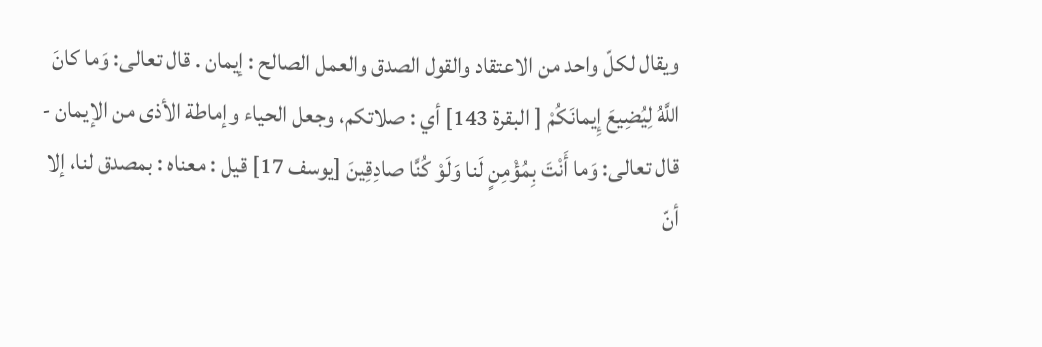ويقال لكلّ واحد من الاعتقاد والقول الصدق والعمل الصالح : إيمان . قال تعالی: وَما کانَ اللَّهُ لِيُضِيعَ إِيمانَكُمْ [ البقرة 143] أي : صلاتکم، وجعل الحیاء وإماطة الأذى من الإيمان - قال تعالی: وَما أَنْتَ بِمُؤْمِنٍ لَنا وَلَوْ كُنَّا صادِقِينَ [يوسف 17] قيل : معناه : بمصدق لنا، إلا أنّ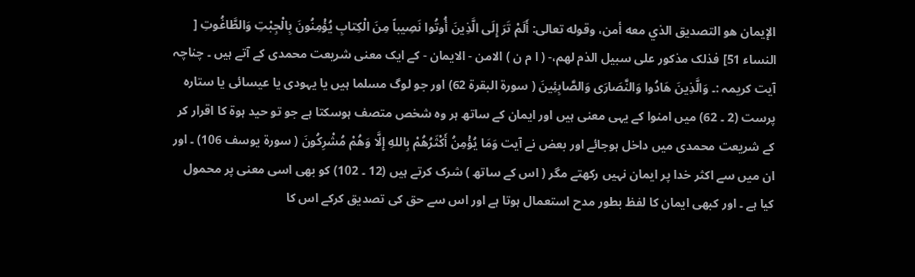الإيمان هو التصدیق الذي معه أمن، وقوله تعالی: أَلَمْ تَرَ إِلَى الَّذِينَ أُوتُوا نَصِيباً مِنَ الْكِتابِ يُؤْمِنُونَ بِالْجِبْتِ وَالطَّاغُوتِ [ النساء 51] فذلک مذکور علی سبیل الذم لهم،- ( ا م ن ) الامن - الایمان - کے ایک معنی شریعت محمدی کے آتے ہیں ۔ چناچہ آیت کریمہ :۔ وَالَّذِينَ هَادُوا وَالنَّصَارَى وَالصَّابِئِينَ ( سورة البقرة 62) اور جو لوگ مسلما ہیں یا یہودی یا عیسائی یا ستارہ پرست (2 ۔ 62) میں امنوا کے یہی معنی ہیں اور ایمان کے ساتھ ہر وہ شخص متصف ہوسکتا ہے جو تو حید ہوۃ کا اقرار کر کے شریعت محمدی میں داخل ہوجائے اور بعض نے آیت وَمَا يُؤْمِنُ أَكْثَرُهُمْ بِاللهِ إِلَّا وَهُمْ مُشْرِكُونَ ( سورة يوسف 106) ۔ اور ان میں سے اکثر خدا پر ایمان نہیں رکھتے مگر ( اس کے ساتھ ) شرک کرتے ہیں (12 ۔ 102) کو بھی اسی معنی پر محمول کیا ہے ۔ اور کبھی ایمان کا لفظ بطور مدح استعمال ہوتا ہے اور اس سے حق کی تصدیق کرکے اس کا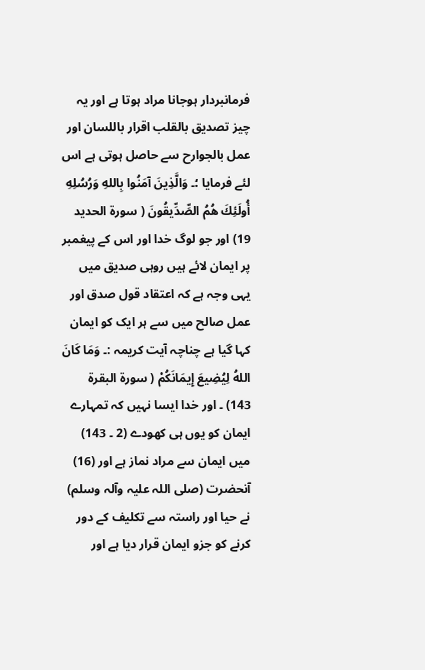فرمانبردار ہوجانا مراد ہوتا ہے اور یہ چیز تصدیق بالقلب اقرار باللسان اور عمل بالجوارح سے حاصل ہوتی ہے اس لئے فرمایا ؛۔ وَالَّذِينَ آمَنُوا بِاللهِ وَرُسُلِهِ أُولَئِكَ هُمُ الصِّدِّيقُونَ ( سورة الحدید 19) اور جو لوگ خدا اور اس کے پیغمبر پر ایمان لائے ہیں روہی صدیق میں یہی وجہ ہے کہ اعتقاد قول صدق اور عمل صالح میں سے ہر ایک کو ایمان کہا گیا ہے چناچہ آیت کریمہ :۔ وَمَا كَانَ اللهُ لِيُضِيعَ إِيمَانَكُمْ ( سورة البقرة 143) ۔ اور خدا ایسا نہیں کہ تمہارے ایمان کو یوں ہی کھودے (2 ۔ 143) میں ایمان سے مراد نماز ہے اور (16) آنحضرت (صلی اللہ علیہ وآلہ وسلم) نے حیا اور راستہ سے تکلیف کے دور کرنے کو جزو ایمان قرار دیا ہے اور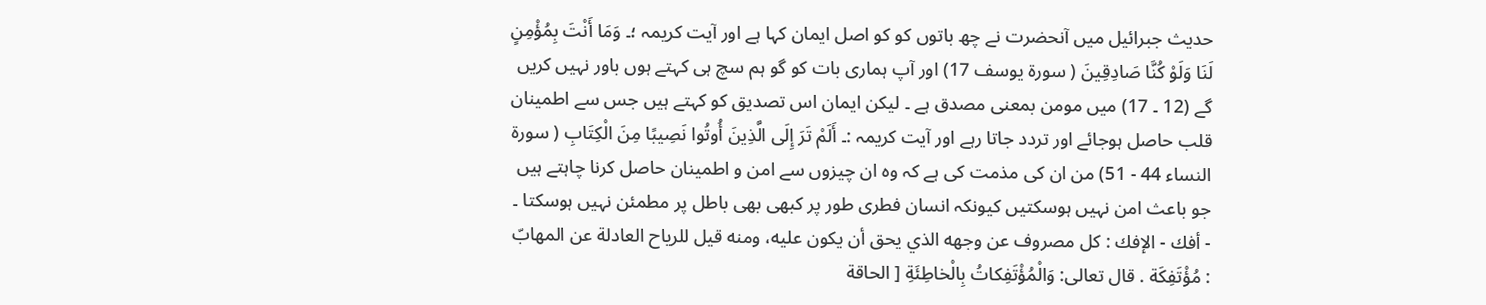حدیث جبرائیل میں آنحضرت نے چھ باتوں کو کو اصل ایمان کہا ہے اور آیت کریمہ ؛۔ وَمَا أَنْتَ بِمُؤْمِنٍ لَنَا وَلَوْ كُنَّا صَادِقِينَ ( سورة يوسف 17) اور آپ ہماری بات کو گو ہم سچ ہی کہتے ہوں باور نہیں کریں گے (12 ۔ 17) میں مومن بمعنی مصدق ہے ۔ لیکن ایمان اس تصدیق کو کہتے ہیں جس سے اطمینان قلب حاصل ہوجائے اور تردد جاتا رہے اور آیت کریمہ :۔ أَلَمْ تَرَ إِلَى الَّذِينَ أُوتُوا نَصِيبًا مِنَ الْكِتَابِ ( سورة النساء 44 - 51) من ان کی مذمت کی ہے کہ وہ ان چیزوں سے امن و اطمینان حاصل کرنا چاہتے ہیں جو باعث امن نہیں ہوسکتیں کیونکہ انسان فطری طور پر کبھی بھی باطل پر مطمئن نہیں ہوسکتا ۔ - أفك - الإفك : كل مصروف عن وجهه الذي يحق أن يكون عليه، ومنه قيل للریاح العادلة عن المهابّ : مُؤْتَفِكَة . قال تعالی: وَالْمُؤْتَفِكاتُ بِالْخاطِئَةِ [ الحاقة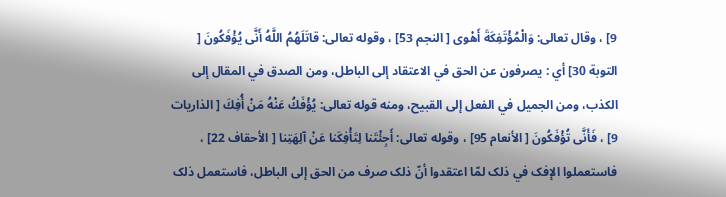9] ، وقال تعالی: وَالْمُؤْتَفِكَةَ أَهْوى [ النجم 53] ، وقوله تعالی: قاتَلَهُمُ اللَّهُ أَنَّى يُؤْفَكُونَ [ التوبة 30] أي : يصرفون عن الحق في الاعتقاد إلى الباطل، ومن الصدق في المقال إلى الکذب، ومن الجمیل في الفعل إلى القبیح، ومنه قوله تعالی: يُؤْفَكُ عَنْهُ مَنْ أُفِكَ [ الذاریات 9] ، فَأَنَّى تُؤْفَكُونَ [ الأنعام 95] ، وقوله تعالی: أَجِئْتَنا لِتَأْفِكَنا عَنْ آلِهَتِنا [ الأحقاف 22] ، فاستعملوا الإفک في ذلک لمّا اعتقدوا أنّ ذلک صرف من الحق إلى الباطل، فاستعمل ذلک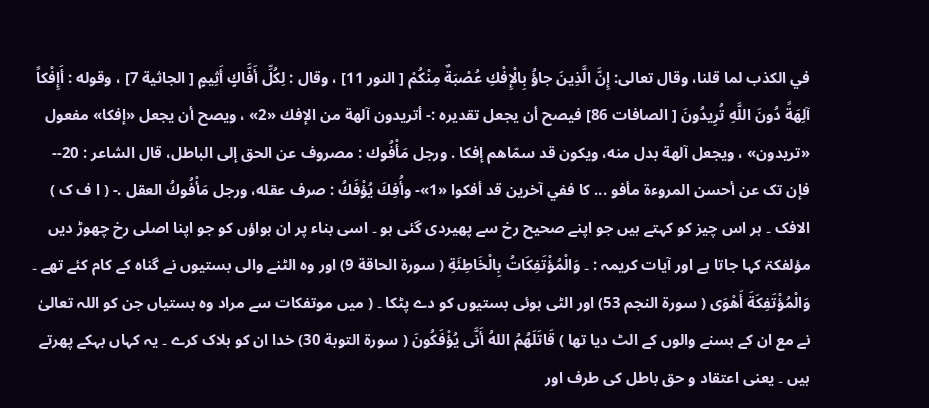في الکذب لما قلنا، وقال تعالی: إِنَّ الَّذِينَ جاؤُ بِالْإِفْكِ عُصْبَةٌ مِنْكُمْ [ النور 11] ، وقال : لِكُلِّ أَفَّاكٍ أَثِيمٍ [ الجاثية 7] ، وقوله : أَإِفْكاً آلِهَةً دُونَ اللَّهِ تُرِيدُونَ [ الصافات 86] فيصح أن يجعل تقدیره :- أتریدون آلهة من الإفك «2» ، ويصح أن يجعل «إفكا» مفعول «تریدون» ، ويجعل آلهة بدل منه، ويكون قد سمّاهم إفكا . ورجل مَأْفُوك : مصروف عن الحق إلى الباطل، قال الشاعر : 20-- فإن تک عن أحسن المروءة مأفو ... کا ففي آخرین قد أفكوا «1»- وأُفِكَ يُؤْفَكُ : صرف عقله، ورجل مَأْفُوكُ العقل .- ( ا ف ک ) الافک ۔ ہر اس چیز کو کہتے ہیں جو اپنے صحیح رخ سے پھیردی گئی ہو ۔ اسی بناء پر ان ہواؤں کو جو اپنا اصلی رخ چھوڑ دیں مؤلفکۃ کہا جاتا ہے اور آیات کریمہ : ۔ وَالْمُؤْتَفِكَاتُ بِالْخَاطِئَةِ ( سورة الحاقة 9) اور وہ الٹنے والی بستیوں نے گناہ کے کام کئے تھے ۔ وَالْمُؤْتَفِكَةَ أَهْوَى ( سورة النجم 53) اور الٹی ہوئی بستیوں کو دے پٹکا ۔ ( میں موتفکات سے مراد وہ بستیاں جن کو اللہ تعالیٰ نے مع ان کے بسنے والوں کے الٹ دیا تھا ) قَاتَلَهُمُ اللهُ أَنَّى يُؤْفَكُونَ ( سورة التوبة 30) خدا ان کو ہلاک کرے ۔ یہ کہاں بہکے پھرتے ہیں ۔ یعنی اعتقاد و حق باطل کی طرف اور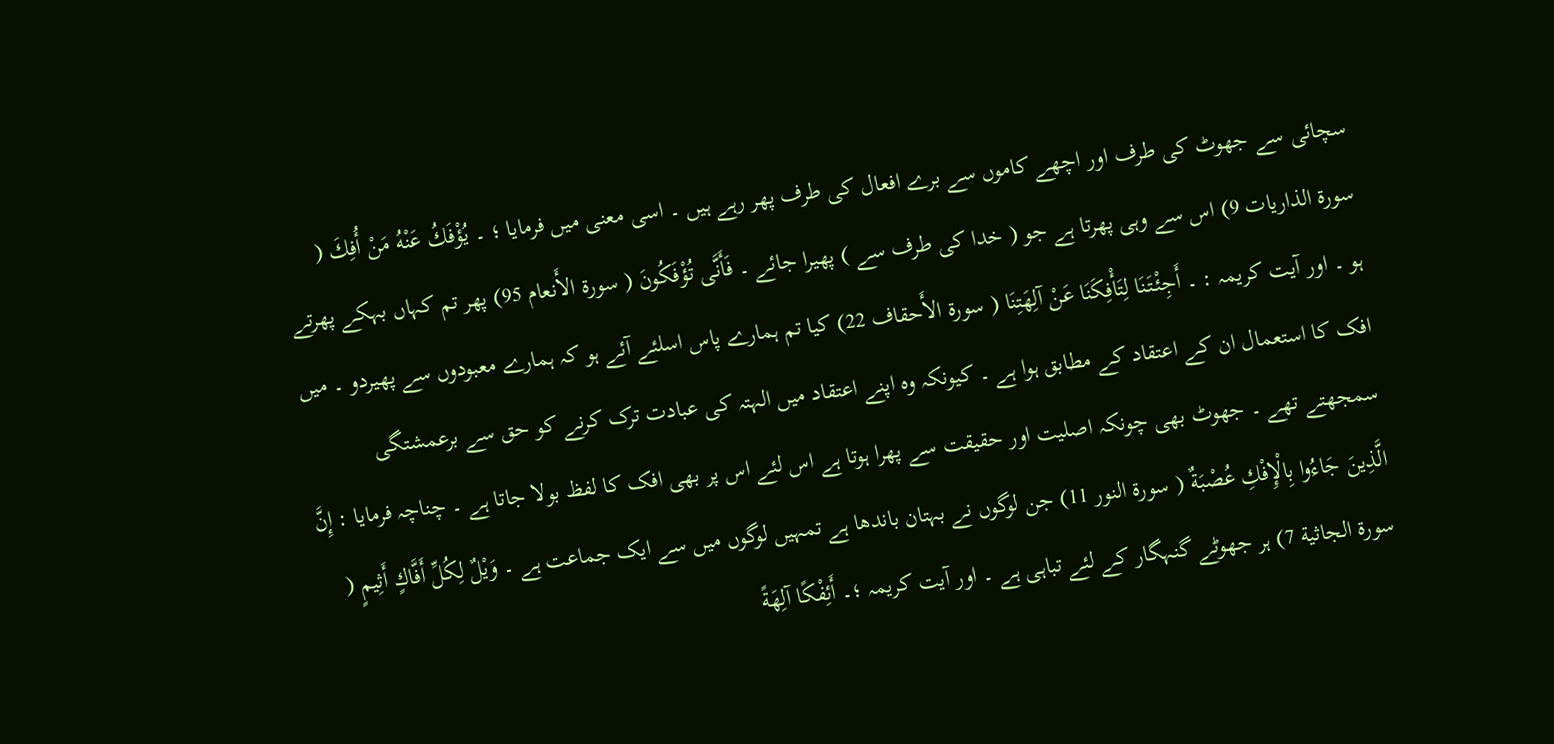سچائی سے جھوٹ کی طرف اور اچھے کاموں سے برے افعال کی طرف پھر رہے ہیں ۔ اسی معنی میں فرمایا ؛ ۔ يُؤْفَكُ عَنْهُ مَنْ أُفِكَ ( سورة الذاریات 9) اس سے وہی پھرتا ہے جو ( خدا کی طرف سے ) پھیرا جائے ۔ فَأَنَّى تُؤْفَكُونَ ( سورة الأَنعام 95) پھر تم کہاں بہکے پھرتے ہو ۔ اور آیت کریمہ : ۔ أَجِئْتَنَا لِتَأْفِكَنَا عَنْ آلِهَتِنَا ( سورة الأَحقاف 22) کیا تم ہمارے پاس اسلئے آئے ہو کہ ہمارے معبودوں سے پھیردو ۔ میں افک کا استعمال ان کے اعتقاد کے مطابق ہوا ہے ۔ کیونکہ وہ اپنے اعتقاد میں الہتہ کی عبادت ترک کرنے کو حق سے برعمشتگی سمجھتے تھے ۔ جھوٹ بھی چونکہ اصلیت اور حقیقت سے پھرا ہوتا ہے اس لئے اس پر بھی افک کا لفظ بولا جاتا ہے ۔ چناچہ فرمایا : إِنَّ الَّذِينَ جَاءُوا بِالْإِفْكِ عُصْبَةٌ ( سورة النور 11) جن لوگوں نے بہتان باندھا ہے تمہیں لوگوں میں سے ایک جماعت ہے ۔ وَيْلٌ لِكُلِّ أَفَّاكٍ أَثِيمٍ ( سورة الجاثية 7) ہر جھوٹے گنہگار کے لئے تباہی ہے ۔ اور آیت کریمہ ؛۔ أَئِفْكًا آلِهَةً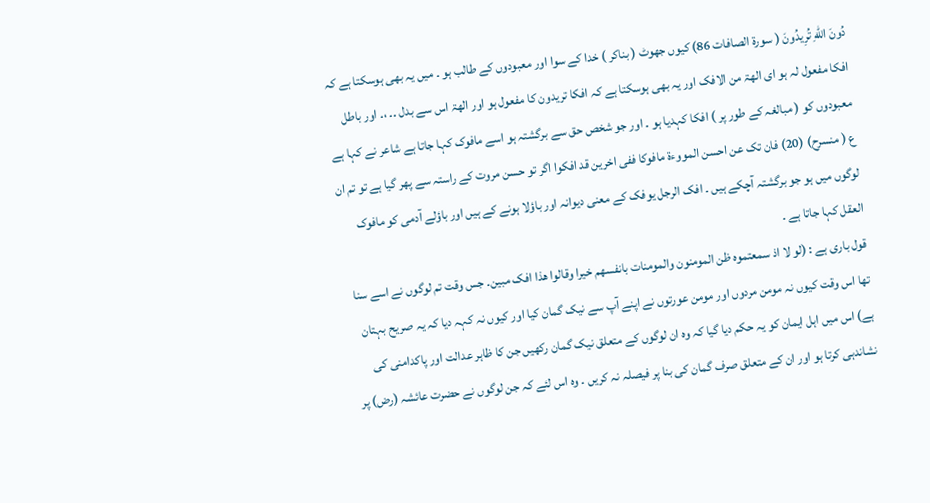دُونَ اللهِ تُرِيدُونَ ( سورة الصافات 86) کیوں جھوٹ ( بناکر ) خدا کے سوا اور معبودوں کے طالب ہو ۔ میں یہ بھی ہوسکتا ہے کہ افکا مفعول لہ ہو ای الھۃ من الافک اور یہ بھی ہوسکتا ہے کہ افکا تریدون کا مفعول ہو اور الھۃ اس سے بدل ۔۔ ،۔ اور باطل معبودوں کو ( مبالغہ کے طور پر ) افکا کہدیا ہو ۔ اور جو شخص حق سے برگشتہ ہو اسے مافوک کہا جاتا ہے شاعر نے کہا ہے ع ( منسرح) (20) فان تک عن احسن المووءۃ مافوکا ففی اخرین قد افکوا اگر تو حسن مروت کے راستہ سے پھر گیا ہے تو تم ان لوگوں میں ہو جو برگشتہ آچکے ہیں ۔ افک الرجل یوفک کے معنی دیوانہ اور باؤلا ہونے کے ہیں اور باؤلے آدمی کو مافوک العقل کہا جاتا ہے ۔
قول باری ہے : (لو لا اذ سمعتموہ ظن المومنون والمومنات بانفسھم خیرا وقالوا ھذا افک مبین۔ جس وقت تم لوگوں نے اسے سنا تھا اس وقت کیوں نہ مومن مردوں اور مومن عورتوں نے اپنے آپ سے نیک گمان کیا اور کیوں نہ کہہ دیا کہ یہ صریح بہتان ہے) اس میں اہل ایمان کو یہ حکم دیا گیا کہ وہ ان لوگوں کے متعلق نیک گمان رکھیں جن کا ظاہر عدالت اور پاکدامنی کی نشاندہی کرتا ہو اور ان کے متعلق صرف گمان کی بنا پر فیصلہ نہ کریں ۔ وہ اس لئے کہ جن لوگوں نے حضرت عائشہ (رض) پر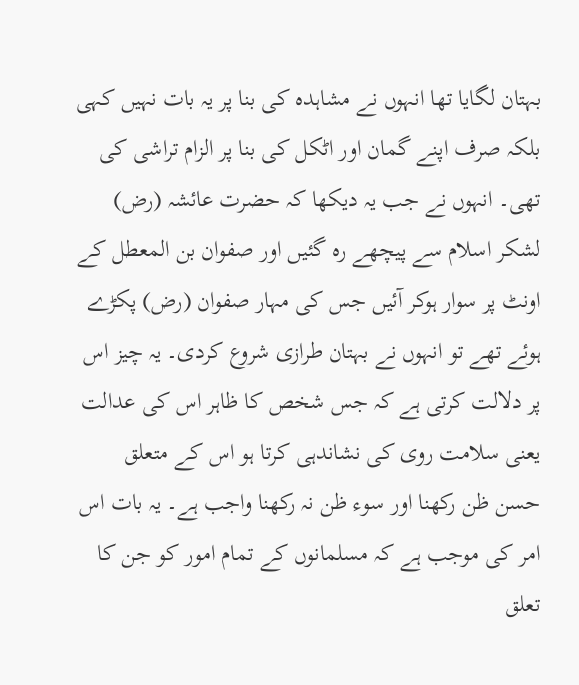بہتان لگایا تھا انہوں نے مشاہدہ کی بنا پر یہ بات نہیں کہی بلکہ صرف اپنے گمان اور اٹکل کی بنا پر الزام تراشی کی تھی۔ انہوں نے جب یہ دیکھا کہ حضرت عائشہ (رض) لشکر اسلام سے پیچھے رہ گئیں اور صفوان بن المعطل کے اونٹ پر سوار ہوکر آئیں جس کی مہار صفوان (رض) پکڑے ہوئے تھے تو انہوں نے بہتان طرازی شروع کردی۔ یہ چیز اس پر دلالت کرتی ہے کہ جس شخص کا ظاہر اس کی عدالت یعنی سلامت روی کی نشاندہی کرتا ہو اس کے متعلق حسن ظن رکھنا اور سوء ظن نہ رکھنا واجب ہے۔ یہ بات اس امر کی موجب ہے کہ مسلمانوں کے تمام امور کو جن کا تعلق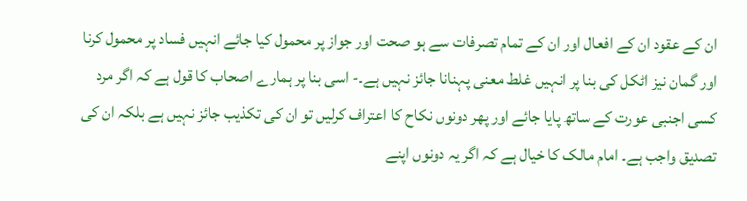ان کے عقود ان کے افعال اور ان کے تمام تصرفات سے ہو صحت اور جواز پر محمول کیا جائے انہیں فساد پر محمول کرنا اور گمان نیز اٹکل کی بنا پر انہیں غلط معنی پہنانا جائز نہیں ہے۔- اسی بنا پر ہمارے اصحاب کا قول ہے کہ اگر مرد کسی اجنبی عورت کے ساتھ پایا جائے اور پھر دونوں نکاح کا اعتراف کرلیں تو ان کی تکذیب جائز نہیں ہے بلکہ ان کی تصدیق واجب ہے۔ امام مالک کا خیال ہے کہ اگر یہ دونوں اپنے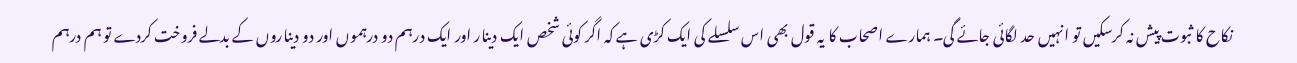نکاح کا ثبوت پیش نہ کرسکیں تو انہیں حد لگائی جائے گی۔ ہمارے اصحاب کا یہ قول بھی اس سلسلے کی ایک کڑی ہے کہ اگر کوئی شخص ایک دینار اور ایک درہم دو درہموں اور دو دیناروں کے بدلے فروخت کردے تو ہم درہم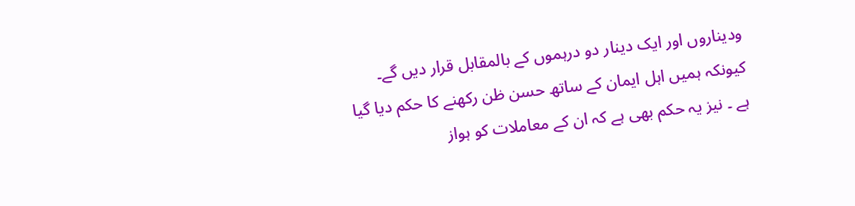ودیناروں اور ایک دینار دو درہموں کے بالمقابل قرار دیں گے۔ کیونکہ ہمیں اہل ایمان کے ساتھ حسن ظن رکھنے کا حکم دیا گیا ہے ۔ نیز یہ حکم بھی ہے کہ ان کے معاملات کو ہواز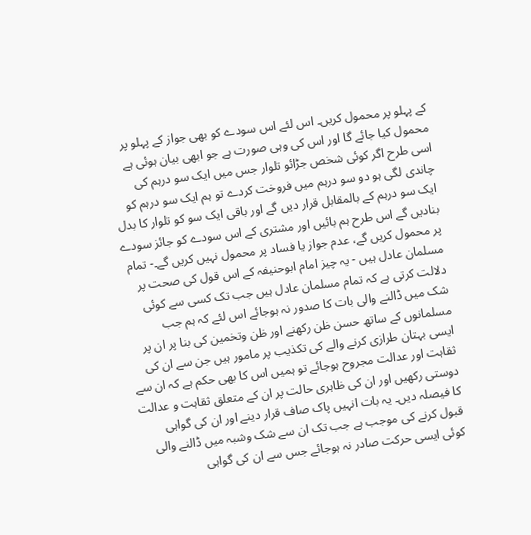کے پہلو پر محمول کریں۔ اس لئے اس سودے کو بھی جواز کے پہلو پر محمول کیا جائے گا اور اس کی وہی صورت ہے جو ابھی بیان ہوئی ہے اسی طرح اگر کوئی شخص جڑائو تلوار جس میں ایک سو درہم کی چاندی لگی ہو دو سو درہم میں فروخت کردے تو ہم ایک سو درہم کو ایک سو درہم کے بالمقابل قرار دیں گے اور باقی ایک سو کو تلوار کا بدل بنادیں گے اس طرح ہم بائیں اور مشتری کے اس سودے کو جائز سودے پر محمول کریں گے، عدم جواز یا فساد پر محمول نہیں کریں گے۔- تمام مسلمان عادل ہیں - یہ چیز امام ابوحنیفہ کے اس قول کی صحت پر دلالت کرتی ہے کہ تمام مسلمان عادل ہیں جب تک کسی سے کوئی شک میں ڈالنے والی بات کا صدور نہ ہوجائے اس لئے کہ ہم جب مسلمانوں کے ساتھ حسن ظن رکھنے اور ظن وتخمین کی بنا پر ان پر ایسی بہتان طرازی کرنے والے کی تکذیب پر مامور ہیں جن سے ان کی ثقاہت اور عدالت مجروح ہوجائے تو ہمیں اس کا بھی حکم ہے کہ ان سے دوستی رکھیں اور ان کی ظاہری حالت پر ان کے متعلق ثقاہت و عدالت کا فیصلہ دیں۔ یہ بات انہیں پاک صاف قرار دینے اور ان کی گواہی قبول کرنے کی موجب ہے جب تک ان سے شک وشبہ میں ڈالنے والی کوئی ایسی حرکت صادر نہ ہوجائے جس سے ان کی گواہی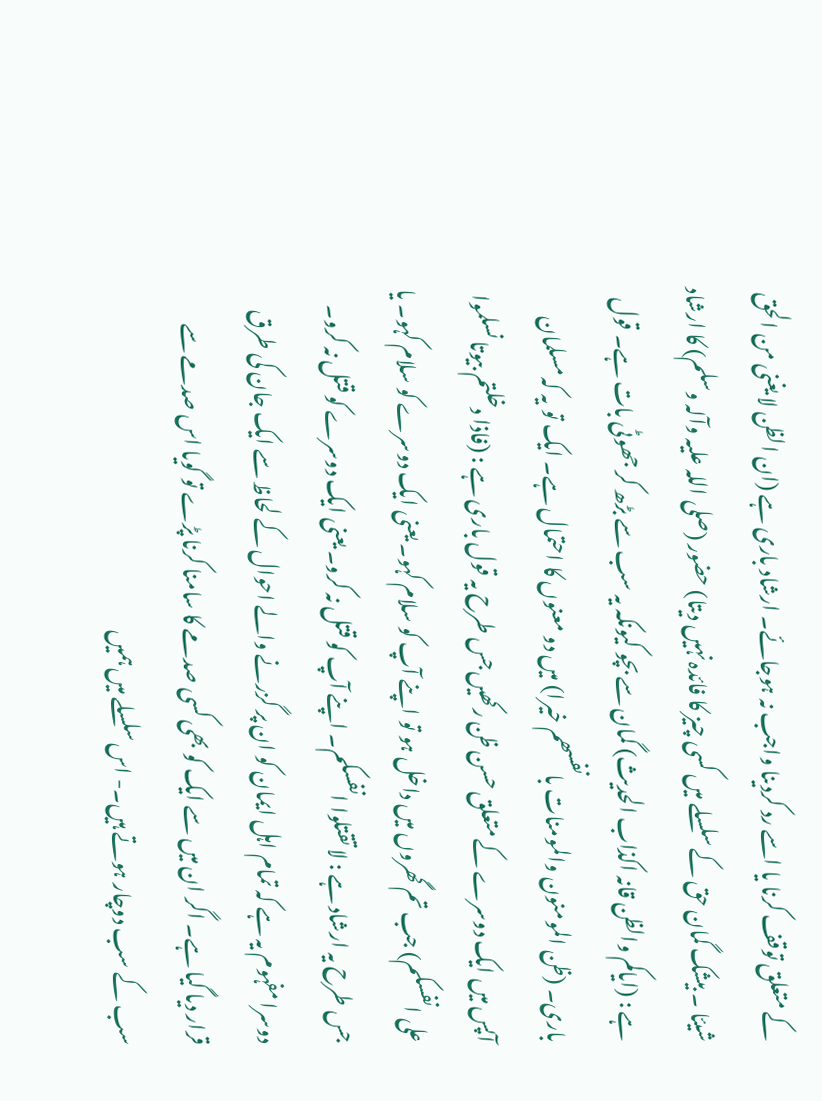کے متعلق توقف کرنا یا اسے رد کردینا واجب نہ ہوجائے۔ ارشاد باری ہے (ان الظن لا یغنی من الحق شیئا ۔ بیشک گمان حق کے سلسلے میں کسی چیز کا فائدہ نہیں دیتا) حضور (صلی اللہ علیہ وآلہ وسلم) کا ارشاد ہے : (ایاکم والظن قانہ اکذاب الحدیث) گمان سے بچو کیونکہ یہ سب سے بڑھ کر جھوٹی بات ہے۔ قول باری۔ (ظن المومنون والمومنات بانفسھم خیرا) میں دو معنوں کا احتمال ہے۔ ایک تو یہ کہ مسلمان آپس میں ایک دوسرے کے متعلق حسن ظن رکھیں جس طرح یہ قول باری ہے : (فاذا دخلتم بیوتا نسلموا علی انفسکم) جب تم گھروں میں داخل ہو تو اپنے آپ کو سلام کہو۔ یعنی ایک دوسرے کو سلام کہو۔ یا جس طرح یہ ارشاد ہے : لا تقتلوا انفسکم۔ اپنے آپ کو قتل نہ کرو۔ یعنی ایک دوسرے کو قتل نہ کرو۔ دوسرا مفہوم یہ ہے کہ تمام اہل ایمان کو ان پر گزرنے والے احوال کے لحاظ سے ایک جان کی طرق قرار دیا گیا ہے۔ اگر ان میں سے ایک کو بھی کسی صدمے کا سامنا کرنا پڑے تو گویا اس صدمے سے سب کے سب دوچار ہوتے ہیں۔- اس سلسلے میں ہمیں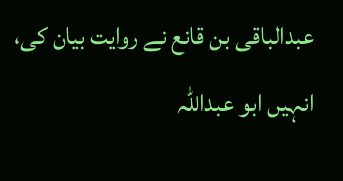عبدالباقی بن قانع نے روایت بیان کی، انہیں ابو عبداللہ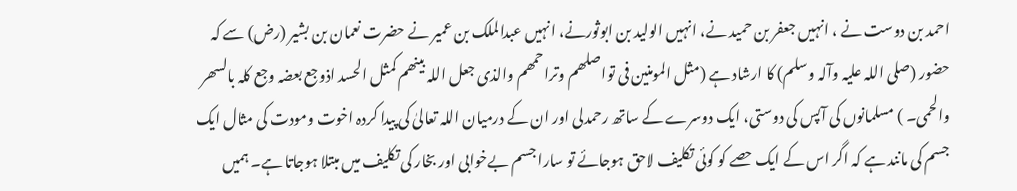احمد بن دوست نے ، انہیں جعفر بن حمید نے، انہیں الولید بن ابوثورنے، انہیں عبدالملک بن عمیر نے حضرت نعمان بن بشیر (رض) سے کہ حضور (صلی اللہ علیہ وآلہ وسلم) کا ارشاد ہے (مثل المومنین فی تواصلھم وتراحمھم والذی جعل اللہ بینھم کمثل الحسد اذوجع بعضہ وجع کلہ بالسھر والحمی۔ ) مسلمانوں کی آپس کی دوستی، ایک دوسرے کے ساتھ رحمدلی اور ان کے درمیان اللہ تعالیٰ کی پیدا کردہ اخوت ومودت کی مثال ایک جسم کی مانند ہے کہ اگر اس کے ایک حصے کو کوئی تکلیف لاحق ہوجائے تو سارا جسم بےخوابی اور بخار کی تکلیف میں مبتلا ہوجاتا ہے۔ ہمیں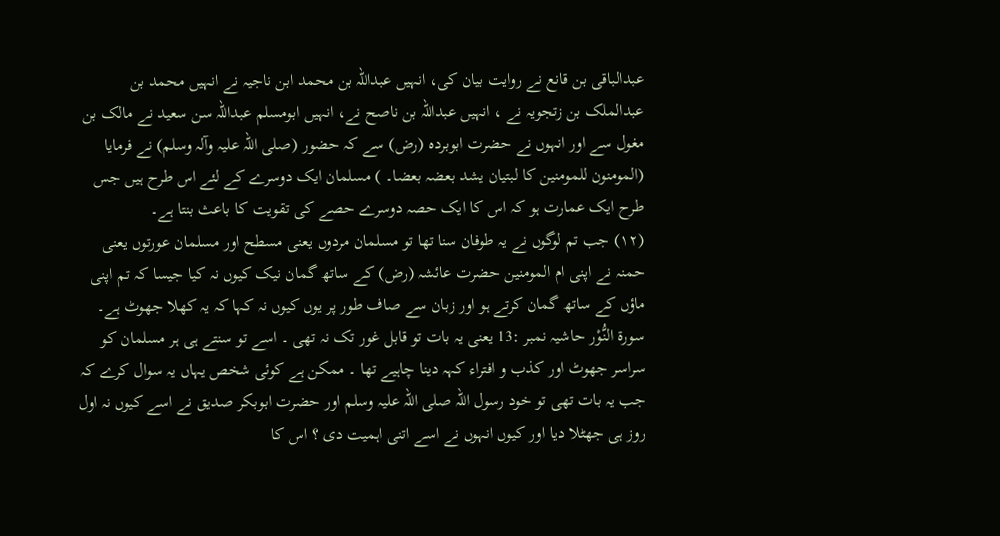عبدالباقی بن قانع نے روایت بیان کی، انہیں عبداللہ بن محمد ابن ناجیہ نے انہیں محمد بن عبدالملک بن زتجویہ نے ، انہیں عبداللہ بن ناصح نے، انہیں ابومسلم عبداللہ سن سعید نے مالک بن مغول سے اور انہوں نے حضرت ابوبردہ (رض) سے کہ حضور (صلی اللہ علیہ وآلہ وسلم) نے فرمایا (المومنون للمومنین کا لبتیان یشد بعضہ بعضا۔ ) مسلمان ایک دوسرے کے لئے اس طرح ہیں جس طرح ایک عمارت ہو کہ اس کا ایک حصہ دوسرے حصے کی تقویت کا باعث بنتا ہے۔
(١٢) جب تم لوگوں نے یہ طوفان سنا تھا تو مسلمان مردوں یعنی مسطح اور مسلمان عورتوں یعنی حمنہ نے اپنی ام المومنین حضرت عائشہ (رض) کے ساتھ گمان نیک کیوں نہ کیا جیسا کہ تم اپنی ماؤں کے ساتھ گمان کرتے ہو اور زبان سے صاف طور پر یوں کیوں نہ کہا کہ یہ کھلا جھوٹ ہے۔
سورة النُّوْر حاشیہ نمبر :13 یعنی یہ بات تو قابل غور تک نہ تھی ۔ اسے تو سنتے ہی ہر مسلمان کو سراسر جھوٹ اور کذب و افتراء کہہ دینا چاہیے تھا ۔ ممکن ہے کوئی شخص یہاں یہ سوال کرے کہ جب یہ بات تھی تو خود رسول اللہ صلی اللہ علیہ وسلم اور حضرت ابوبکر صدیق نے اسے کیوں نہ اول روز ہی جھٹلا دیا اور کیوں انہوں نے اسے اتنی اہمیت دی ؟ اس کا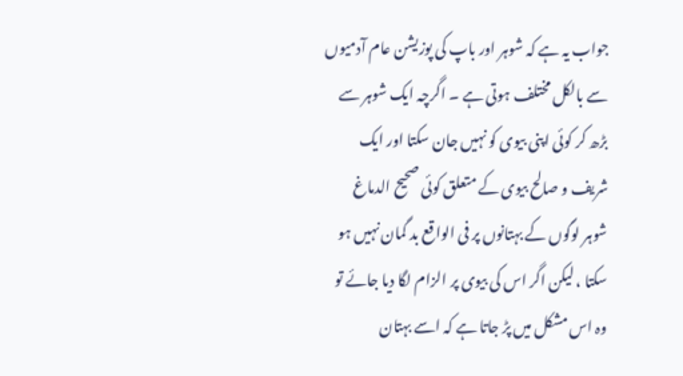جواب یہ ہے کہ شوہر اور باپ کی پوزیشن عام آدمیوں سے بالکل مختلف ہوتی ہے ۔ اگرچہ ایک شوہر سے بڑھ کر کوئی اپنی بیوی کو نہیں جان سکتا اور ایک شریف و صالح بیوی کے متعلق کوئی صحیح الدماغ شوہر لوگوں کے بہتانوں پر فی الواقع بد گمان نہیں ہو سکتا ، لیکن اگر اس کی بیوی پر الزام لگا دیا جائے تو وہ اس مشکل میں پڑ جاتا ہے کہ اسے بہتان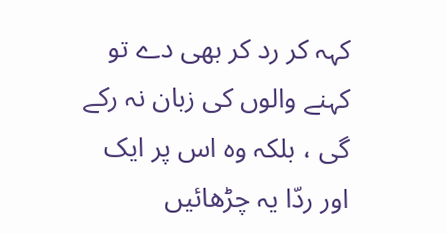کہہ کر رد کر بھی دے تو کہنے والوں کی زبان نہ رکے گی ، بلکہ وہ اس پر ایک اور ردّا یہ چڑھائیں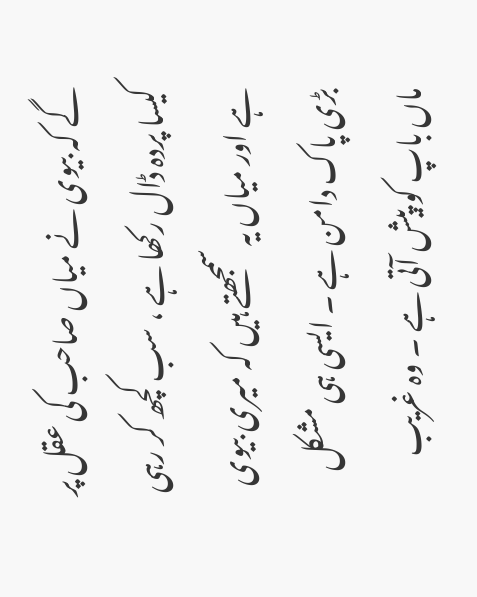گے کہ بیوی نے میاں صاحب کی عقل پر کیسا پردہ ڈال رکھا ہے ، سب کچھ کر رہی ہے اور میاں یہ سمجھتے ہیں کہ میری بیوی بڑی پاک دامن ہے ۔ ایسی ہی مشکل ماں باپ کو پیش آتی ہے ۔ وہ غریب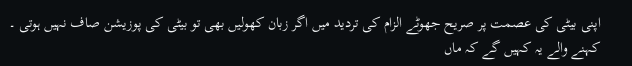اپنی بیٹی کی عصمت پر صریح جھوٹے الزام کی تردید میں اگر زبان کھولیں بھی تو بیٹی کی پوزیشن صاف نہیں ہوتی ۔ کہنے والے یہ کہیں گے کہ ماں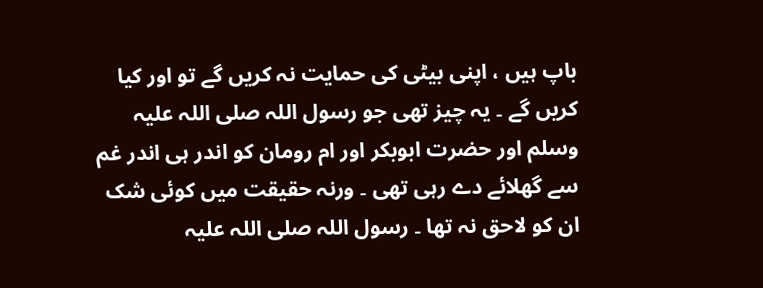باپ ہیں ، اپنی بیٹی کی حمایت نہ کریں گے تو اور کیا کریں گے ۔ یہ چیز تھی جو رسول اللہ صلی اللہ علیہ وسلم اور حضرت ابوبکر اور ام رومان کو اندر ہی اندر غم سے گھلائے دے رہی تھی ۔ ورنہ حقیقت میں کوئی شک ان کو لاحق نہ تھا ۔ رسول اللہ صلی اللہ علیہ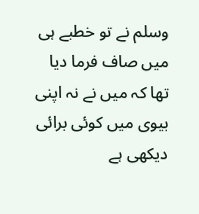وسلم نے تو خطبے ہی میں صاف فرما دیا تھا کہ میں نے نہ اپنی بیوی میں کوئی برائی دیکھی ہے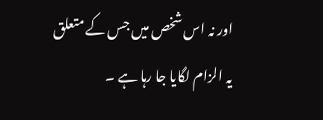اور نہ اس شخص میں جس کے متعلق یہ الزام لگایا جا رہا ہے ۔